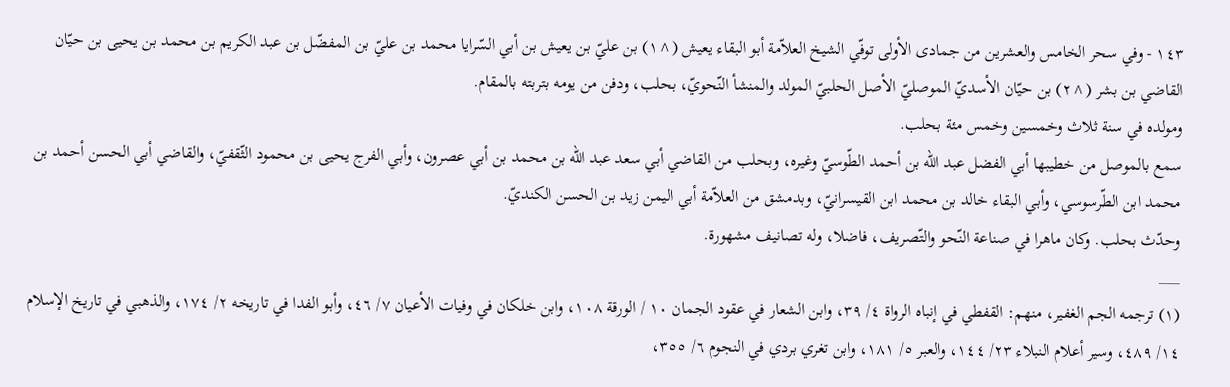١٤٣ - وفي سحر الخامس والعشرين من جمادى الأولى توفّي الشيخ العلاّمة أبو البقاء يعيش (^١) بن عليّ بن يعيش بن أبي السّرايا محمد بن عليّ بن المفضّل بن عبد الكريم بن محمد بن يحيى بن حيّان القاضي بن بشر (^٢) بن حيّان الأسديّ الموصليّ الأصل الحلبيّ المولد والمنشأ النّحويّ، بحلب، ودفن من يومه بتربته بالمقام.
ومولده في سنة ثلاث وخمسين وخمس مئة بحلب.
سمع بالموصل من خطيبها أبي الفضل عبد الله بن أحمد الطّوسيّ وغيره، وبحلب من القاضي أبي سعد عبد الله بن محمد بن أبي عصرون، وأبي الفرج يحيى بن محمود الثّقفيّ، والقاضي أبي الحسن أحمد بن محمد ابن الطّرسوسي، وأبي البقاء خالد بن محمد ابن القيسرانيّ، وبدمشق من العلاّمة أبي اليمن زيد بن الحسن الكنديّ.
وحدّث بحلب. وكان ماهرا في صناعة النّحو والتّصريف، فاضلا، وله تصانيف مشهورة.
___
(١) ترجمه الجم الغفير، منهم: القفطي في إنباه الرواة ٤/ ٣٩، وابن الشعار في عقود الجمان ١٠ / الورقة ١٠٨، وابن خلكان في وفيات الأعيان ٧/ ٤٦، وأبو الفدا في تاريخه ٢/ ١٧٤، والذهبي في تاريخ الإسلام ١٤/ ٤٨٩، وسير أعلام النبلاء ٢٣/ ١٤٤، والعبر ٥/ ١٨١، وابن تغري بردي في النجوم ٦/ ٣٥٥،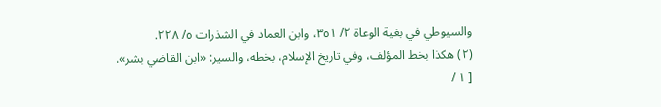والسيوطي في بغية الوعاة ٢/ ٣٥١، وابن العماد في الشذرات ٥/ ٢٢٨.
(٢) هكذا بخط المؤلف، وفي تاريخ الإسلام، بخطه، والسير: «ابن القاضي بشر».
[ ١ /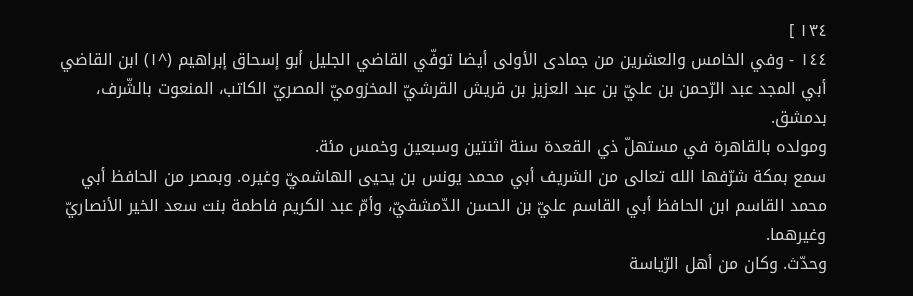١٣٤ ]
١٤٤ - وفي الخامس والعشرين من جمادى الأولى أيضا توفّي القاضي الجليل أبو إسحاق إبراهيم (^١) ابن القاضي أبي المجد عبد الرّحمن بن عليّ بن عبد العزيز بن قريش القرشيّ المخزوميّ المصريّ الكاتب، المنعوت بالشّرف، بدمشق.
ومولده بالقاهرة في مستهلّ ذي القعدة سنة اثنتين وسبعين وخمس مئة.
سمع بمكة شرّفها الله تعالى من الشريف أبي محمد يونس بن يحيى الهاشميّ وغيره. وبمصر من الحافظ أبي محمد القاسم ابن الحافظ أبي القاسم عليّ بن الحسن الدّمشقيّ، وأمّ عبد الكريم فاطمة بنت سعد الخير الأنصاريّ وغيرهما.
وحدّث. وكان من أهل الرّياسة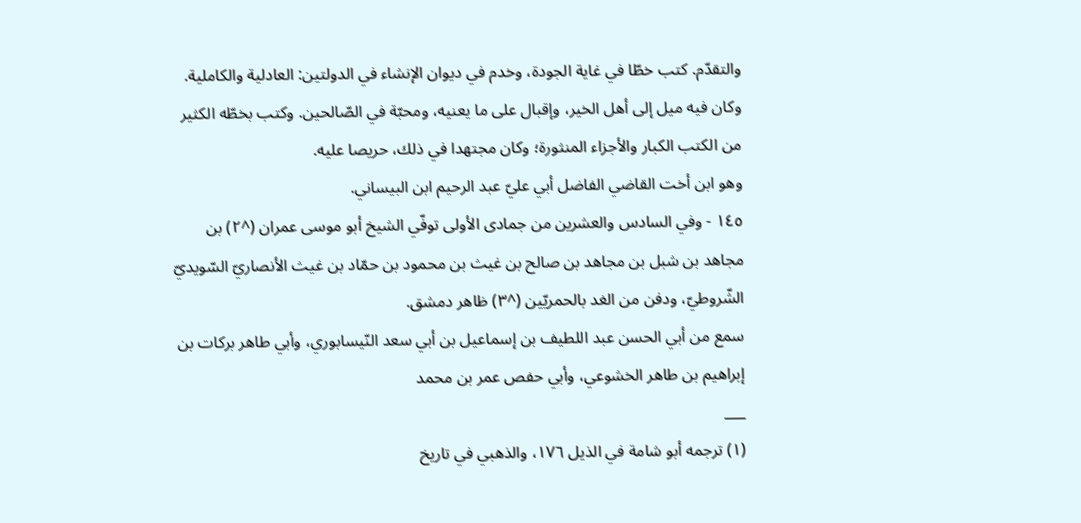والتقدّم. كتب خطّا في غاية الجودة، وخدم في ديوان الإنشاء في الدولتين: العادلية والكاملية. وكان فيه ميل إلى أهل الخير، وإقبال على ما يعنيه، ومحبّة في الصّالحين. وكتب بخطّه الكثير من الكتب الكبار والأجزاء المنثورة؛ وكان مجتهدا في ذلك، حريصا عليه.
وهو ابن أخت القاضي الفاضل أبي عليّ عبد الرحيم ابن البيساني.
١٤٥ - وفي السادس والعشرين من جمادى الأولى توفّي الشيخ أبو موسى عمران (^٢) بن مجاهد بن شبل بن مجاهد بن صالح بن غيث بن محمود بن حمّاد بن غيث الأنصاريّ السّويديّ الشّروطيّ، ودفن من الغد بالحمريّين (^٣) ظاهر دمشق.
سمع من أبي الحسن عبد اللطيف بن إسماعيل بن أبي سعد النّيسابوري، وأبي طاهر بركات بن إبراهيم بن طاهر الخشوعي، وأبي حفص عمر بن محمد
___
(١) ترجمه أبو شامة في الذيل ١٧٦، والذهبي في تاريخ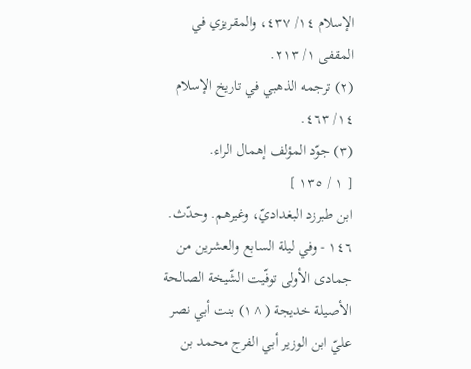الإسلام ١٤/ ٤٣٧، والمقريزي في المقفى ١/ ٢١٣.
(٢) ترجمه الذهبي في تاريخ الإسلام ١٤/ ٤٦٣.
(٣) جوّد المؤلف إهمال الراء.
[ ١ / ١٣٥ ]
ابن طبرزد البغداديّ، وغيرهم. وحدّث.
١٤٦ - وفي ليلة السابع والعشرين من جمادى الأولى توفّيت الشّيخة الصالحة الأصيلة خديجة (^١) بنت أبي نصر عليّ ابن الوزير أبي الفرج محمد بن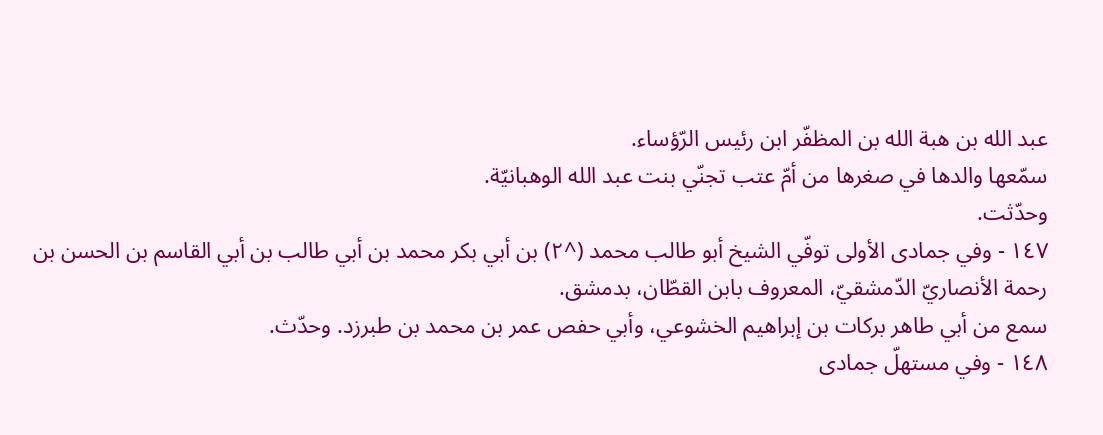عبد الله بن هبة الله بن المظفّر ابن رئيس الرّؤساء.
سمّعها والدها في صغرها من أمّ عتب تجنّي بنت عبد الله الوهبانيّة.
وحدّثت.
١٤٧ - وفي جمادى الأولى توفّي الشيخ أبو طالب محمد (^٢) بن أبي بكر محمد بن أبي طالب بن أبي القاسم بن الحسن بن رحمة الأنصاريّ الدّمشقيّ، المعروف بابن القطّان، بدمشق.
سمع من أبي طاهر بركات بن إبراهيم الخشوعي، وأبي حفص عمر بن محمد بن طبرزد. وحدّث.
١٤٨ - وفي مستهلّ جمادى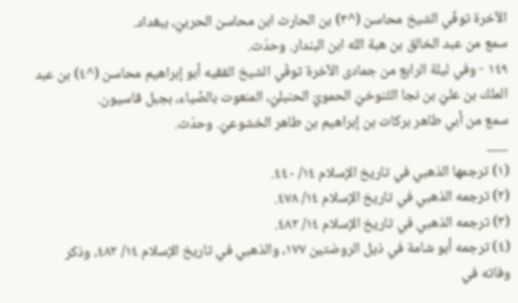الآخرة توفّي الشيخ محاسن (^٣) بن الحارث ابن محاسن الحربيّ، ببغداد.
سمع من عبد الخالق بن هبة الله ابن البندار. وحدّث.
١٤٩ - وفي ليلة الرابع من جمادى الآخرة توفّي الشيخ الفقيه أبو إبراهيم محاسن (^٤) بن عبد الملك بن عليّ بن نجا التّنوخيّ الحمويّ الحنبليّ، المنعوت بالضّياء، بجبل قاسيون.
سمع من أبي طاهر بركات بن إبراهيم بن طاهر الخشوعيّ. وحدّث.
___
(١) ترجمها الذهبي في تاريخ الإسلام ١٤/ ٤٤٠.
(٢) ترجمه الذهبي في تاريخ الإسلام ١٤/ ٤٧٨.
(٣) ترجمه الذهبي في تاريخ الإسلام ١٤/ ٤٨٢.
(٤) ترجمه أبو شامة في ذيل الروضتين ١٧٧، والذهبي في تاريخ الإسلام ١٤/ ٤٨٢، وذكر وفاته في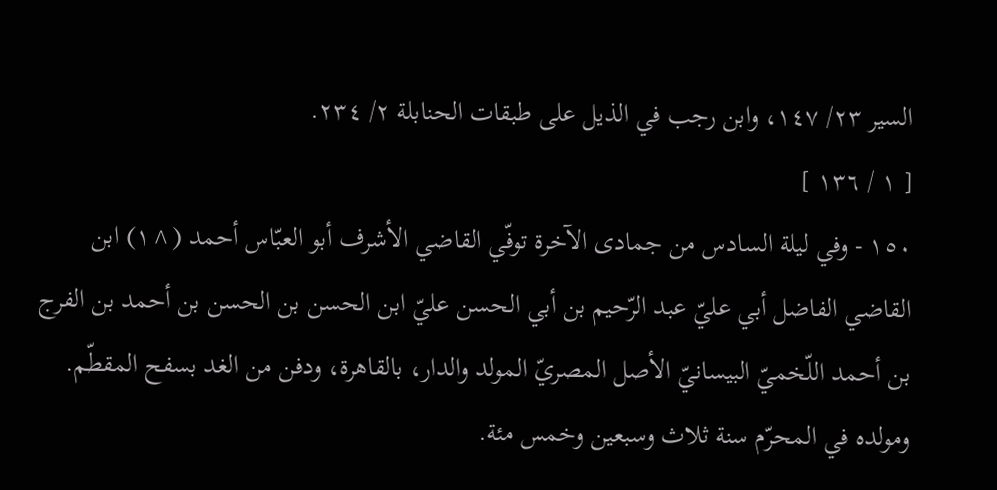السير ٢٣/ ١٤٧، وابن رجب في الذيل على طبقات الحنابلة ٢/ ٢٣٤.
[ ١ / ١٣٦ ]
١٥٠ - وفي ليلة السادس من جمادى الآخرة توفّي القاضي الأشرف أبو العبّاس أحمد (^١) ابن القاضي الفاضل أبي عليّ عبد الرّحيم بن أبي الحسن عليّ ابن الحسن بن الحسن بن أحمد بن الفرج بن أحمد اللّخميّ البيسانيّ الأصل المصريّ المولد والدار، بالقاهرة، ودفن من الغد بسفح المقطّم.
ومولده في المحرّم سنة ثلاث وسبعين وخمس مئة.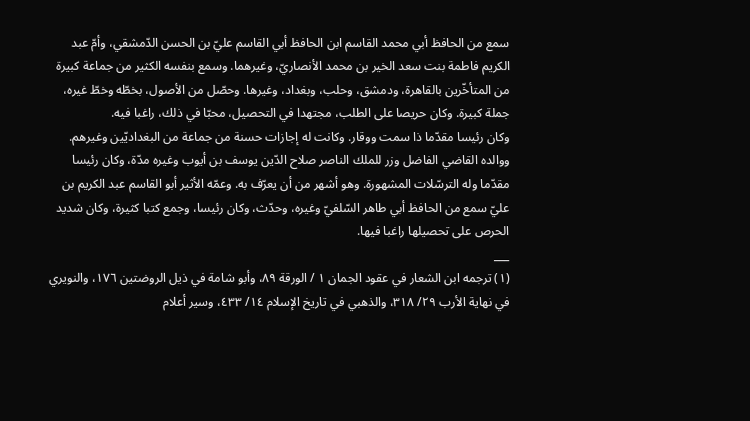سمع من الحافظ أبي محمد القاسم ابن الحافظ أبي القاسم عليّ بن الحسن الدّمشقي، وأمّ عبد الكريم فاطمة بنت سعد الخير بن محمد الأنصاريّ، وغيرهما. وسمع بنفسه الكثير من جماعة كبيرة من المتأخّرين بالقاهرة، ودمشق، وحلب، وبغداد، وغيرها. وحصّل من الأصول، بخطّه وخطّ غيره، جملة كبيرة. وكان حريصا على الطلب، مجتهدا في التحصيل، محبّا في ذلك، راغبا فيه.
وكان رئيسا مقدّما ذا سمت ووقار. وكانت له إجازات حسنة من جماعة من البغداديّين وغيرهم.
ووالده القاضي الفاضل وزر للملك الناصر صلاح الدّين يوسف بن أيوب وغيره مدّة، وكان رئيسا مقدّما وله الترسّلات المشهورة. وهو أشهر من أن يعرّف به. وعمّه الأثير أبو القاسم عبد الكريم بن عليّ سمع من الحافظ أبي طاهر السّلفيّ وغيره، وحدّث، وكان رئيسا، وجمع كتبا كثيرة، وكان شديد الحرص على تحصيلها راغبا فيها.
___
(١) ترجمه ابن الشعار في عقود الجمان ١ / الورقة ٨٩، وأبو شامة في ذيل الروضتين ١٧٦، والنويري في نهاية الأرب ٢٩/ ٣١٨، والذهبي في تاريخ الإسلام ١٤/ ٤٣٣، وسير أعلام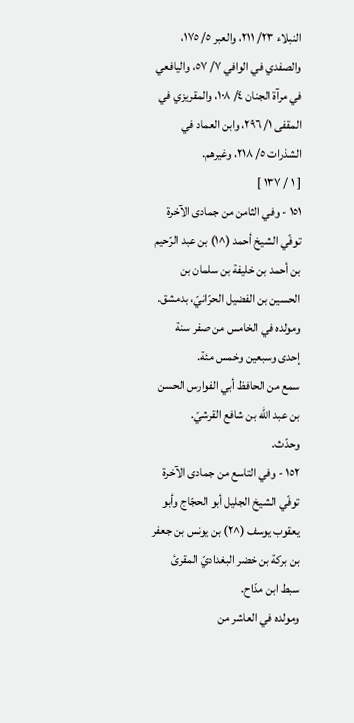النبلاء ٢٣/ ٢١١، والعبر ٥/ ١٧٥، والصفدي في الوافي ٧/ ٥٧، واليافعي في مرآة الجنان ٤/ ١٠٨، والمقريزي في المقفى ١/ ٢٩٦، وابن العماد في الشذرات ٥/ ٢١٨، وغيرهم.
[ ١ / ١٣٧ ]
١٥١ - وفي الثامن من جمادى الآخرة توفّي الشيخ أحمد (^١) بن عبد الرّحيم بن أحمد بن خليفة بن سلمان بن الحسين بن الفضيل الحرّانيّ، بدمشق.
ومولده في الخامس من صفر سنة إحدى وسبعين وخمس مئة.
سمع من الحافظ أبي الفوارس الحسن بن عبد الله بن شافع القرشيّ.
وحدّث.
١٥٢ - وفي التاسع من جمادى الآخرة توفّي الشيخ الجليل أبو الحجّاج وأبو يعقوب يوسف (^٢) بن يونس بن جعفر بن بركة بن خضر البغداديّ المقرئ سبط ابن مدّاح.
ومولده في العاشر من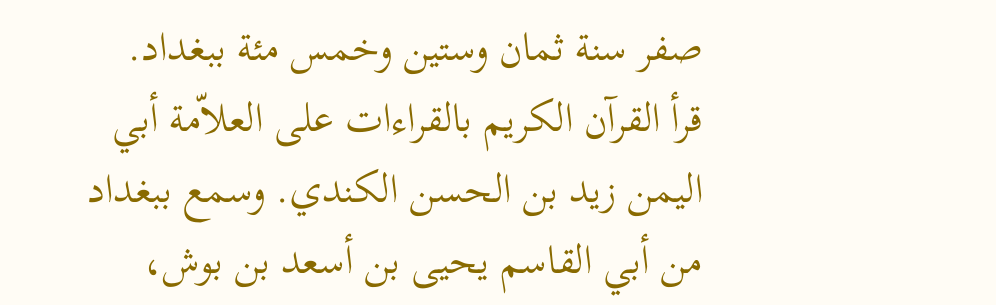صفر سنة ثمان وستين وخمس مئة ببغداد.
قرأ القرآن الكريم بالقراءات على العلاّمة أبي اليمن زيد بن الحسن الكندي. وسمع ببغداد من أبي القاسم يحيى بن أسعد بن بوش،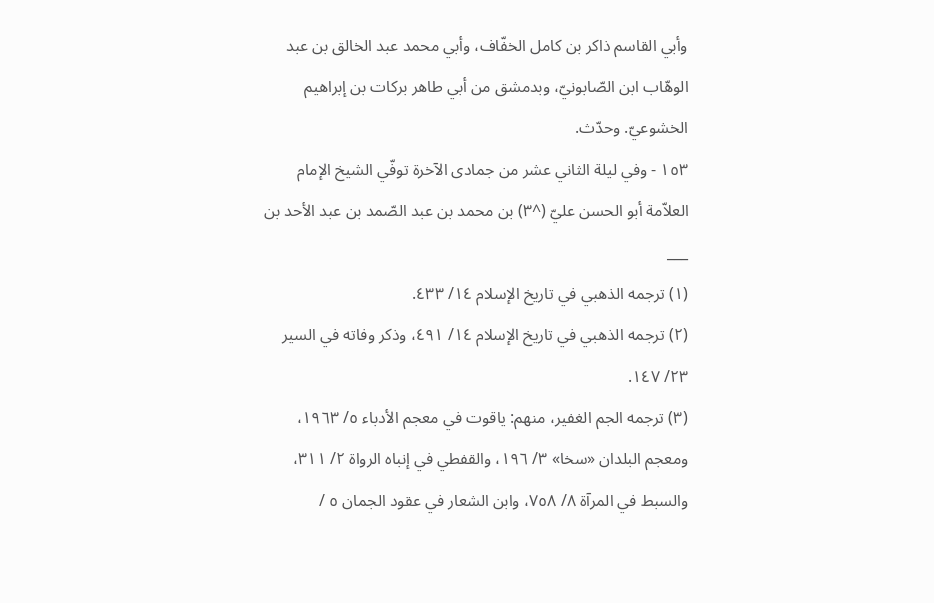وأبي القاسم ذاكر بن كامل الخفّاف، وأبي محمد عبد الخالق بن عبد الوهّاب ابن الصّابونيّ، وبدمشق من أبي طاهر بركات بن إبراهيم الخشوعيّ. وحدّث.
١٥٣ - وفي ليلة الثاني عشر من جمادى الآخرة توفّي الشيخ الإمام العلاّمة أبو الحسن عليّ (^٣) بن محمد بن عبد الصّمد بن عبد الأحد بن
___
(١) ترجمه الذهبي في تاريخ الإسلام ١٤/ ٤٣٣.
(٢) ترجمه الذهبي في تاريخ الإسلام ١٤/ ٤٩١، وذكر وفاته في السير ٢٣/ ١٤٧.
(٣) ترجمه الجم الغفير، منهم: ياقوت في معجم الأدباء ٥/ ١٩٦٣، ومعجم البلدان «سخا» ٣/ ١٩٦، والقفطي في إنباه الرواة ٢/ ٣١١، والسبط في المرآة ٨/ ٧٥٨، وابن الشعار في عقود الجمان ٥ /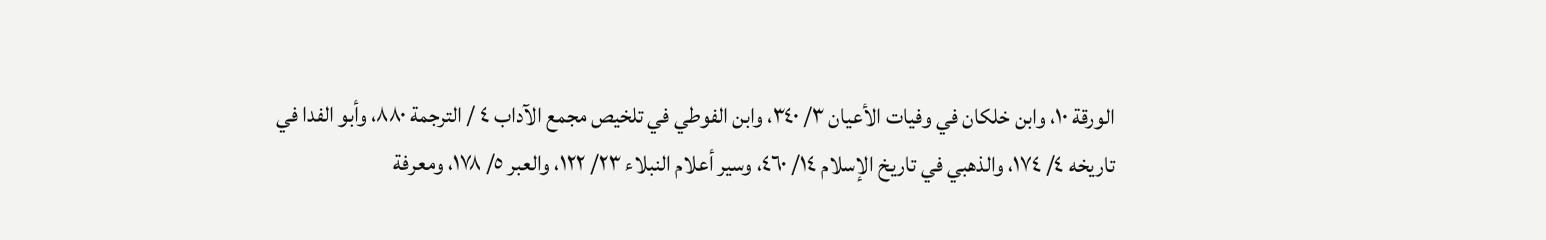الورقة ١٠، وابن خلكان في وفيات الأعيان ٣/ ٣٤٠، وابن الفوطي في تلخيص مجمع الآداب ٤ / الترجمة ٨٨٠، وأبو الفدا في تاريخه ٤/ ١٧٤، والذهبي في تاريخ الإسلام ١٤/ ٤٦٠، وسير أعلام النبلاء ٢٣/ ١٢٢، والعبر ٥/ ١٧٨، ومعرفة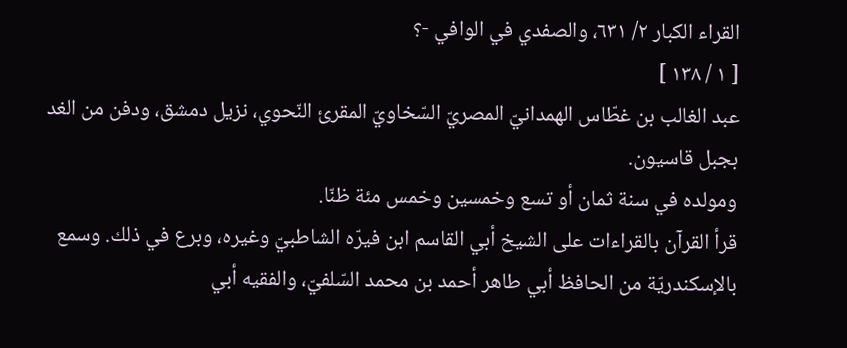القراء الكبار ٢/ ٦٣١، والصفدي في الوافي -؟
[ ١ / ١٣٨ ]
عبد الغالب بن غطّاس الهمدانيّ المصريّ السّخاويّ المقرئ النّحوي، نزيل دمشق، ودفن من الغد بجبل قاسيون.
ومولده في سنة ثمان أو تسع وخمسين وخمس مئة ظنّا.
قرأ القرآن بالقراءات على الشيخ أبي القاسم ابن فيرّه الشاطبيّ وغيره، وبرع في ذلك. وسمع بالإسكندريّة من الحافظ أبي طاهر أحمد بن محمد السّلفيّ، والفقيه أبي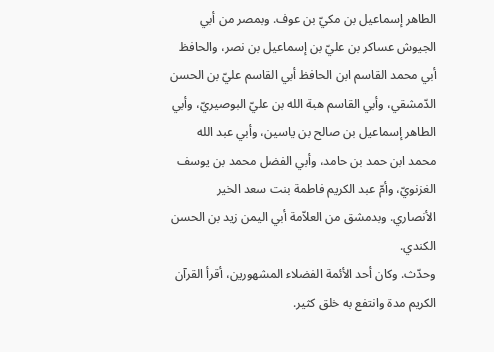الطاهر إسماعيل بن مكيّ بن عوف. وبمصر من أبي الجيوش عساكر بن عليّ بن إسماعيل بن نصر، والحافظ أبي محمد القاسم ابن الحافظ أبي القاسم عليّ بن الحسن الدّمشقي، وأبي القاسم هبة الله بن عليّ البوصيريّ، وأبي الطاهر إسماعيل بن صالح بن ياسين، وأبي عبد الله محمد ابن حمد بن حامد، وأبي الفضل محمد بن يوسف الغزنويّ، وأمّ عبد الكريم فاطمة بنت سعد الخير الأنصاري. وبدمشق من العلاّمة أبي اليمن زيد بن الحسن الكندي.
وحدّث. وكان أحد الأئمة الفضلاء المشهورين، أقرأ القرآن الكريم مدة وانتفع به خلق كثير.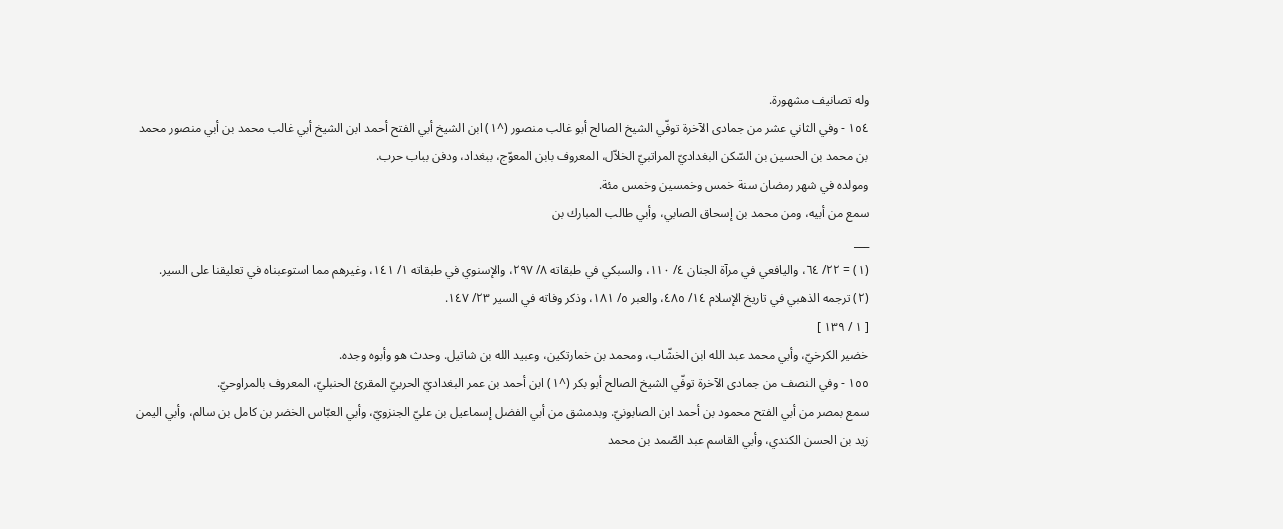وله تصانيف مشهورة.
١٥٤ - وفي الثاني عشر من جمادى الآخرة توفّي الشيخ الصالح أبو غالب منصور (^١) ابن الشيخ أبي الفتح أحمد ابن الشيخ أبي غالب محمد بن أبي منصور محمد بن محمد بن الحسين بن السّكن البغداديّ المراتبيّ الخلاّل، المعروف بابن المعوّج، ببغداد، ودفن بباب حرب.
ومولده في شهر رمضان سنة خمس وخمسين وخمس مئة.
سمع من أبيه، ومن محمد بن إسحاق الصابي، وأبي طالب المبارك بن
___
(١) = ٢٢/ ٦٤، واليافعي في مرآة الجنان ٤/ ١١٠، والسبكي في طبقاته ٨/ ٢٩٧، والإسنوي في طبقاته ١/ ١٤١، وغيرهم مما استوعبناه في تعليقنا على السير.
(٢) ترجمه الذهبي في تاريخ الإسلام ١٤/ ٤٨٥، والعبر ٥/ ١٨١، وذكر وفاته في السير ٢٣/ ١٤٧.
[ ١ / ١٣٩ ]
خضير الكرخيّ، وأبي محمد عبد الله ابن الخشّاب، ومحمد بن خمارتكين، وعبيد الله بن شاتيل. وحدث هو وأبوه وجده.
١٥٥ - وفي النصف من جمادى الآخرة توفّي الشيخ الصالح أبو بكر (^١) ابن أحمد بن عمر البغداديّ الحربيّ المقرئ الحنبليّ، المعروف بالمراوحيّ.
سمع بمصر من أبي الفتح محمود بن أحمد ابن الصابونيّ. وبدمشق من أبي الفضل إسماعيل بن عليّ الجنزويّ، وأبي العبّاس الخضر بن كامل بن سالم، وأبي اليمن زيد بن الحسن الكندي، وأبي القاسم عبد الصّمد بن محمد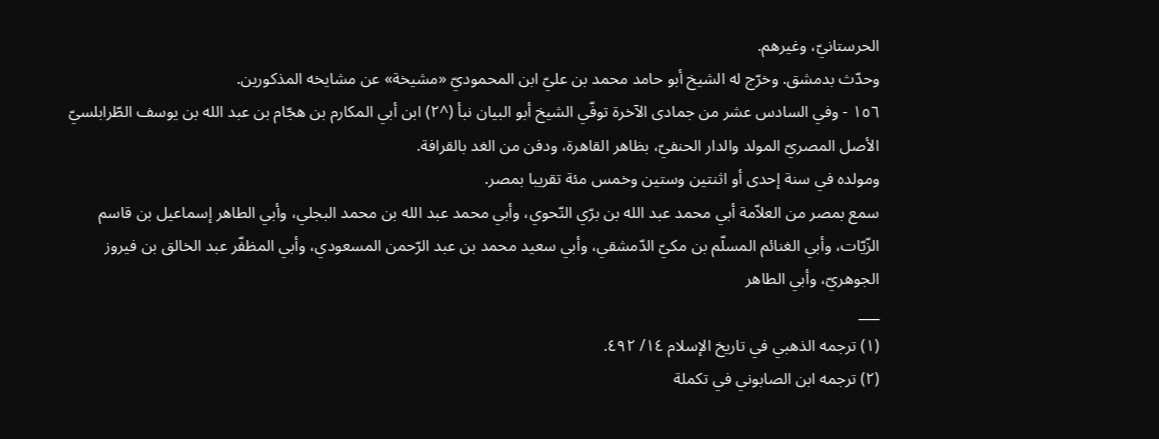الحرستانيّ، وغيرهم.
وحدّث بدمشق. وخرّج له الشيخ أبو حامد محمد بن عليّ ابن المحموديّ «مشيخة» عن مشايخه المذكورين.
١٥٦ - وفي السادس عشر من جمادى الآخرة توفّي الشيخ أبو البيان نبأ (^٢) ابن أبي المكارم بن هجّام بن عبد الله بن يوسف الطّرابلسيّ الأصل المصريّ المولد والدار الحنفيّ، بظاهر القاهرة، ودفن من الغد بالقرافة.
ومولده في سنة إحدى أو اثنتين وستين وخمس مئة تقريبا بمصر.
سمع بمصر من العلاّمة أبي محمد عبد الله بن برّي النّحوي، وأبي محمد عبد الله بن محمد البجلي، وأبي الطاهر إسماعيل بن قاسم الزّيّات، وأبي الغنائم المسلّم بن مكيّ الدّمشقي، وأبي سعيد محمد بن عبد الرّحمن المسعودي، وأبي المظفّر عبد الخالق بن فيروز الجوهريّ، وأبي الطاهر
___
(١) ترجمه الذهبي في تاريخ الإسلام ١٤/ ٤٩٢.
(٢) ترجمه ابن الصابوني في تكملة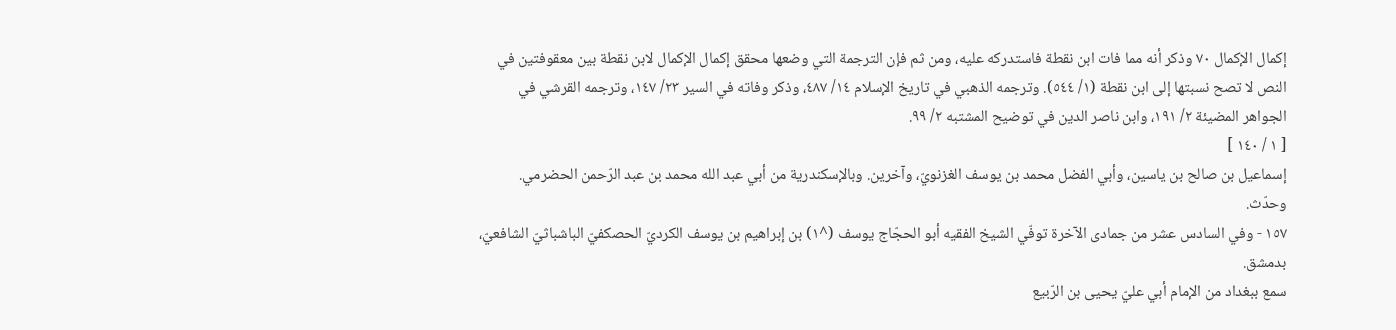إكمال الإكمال ٧٠ وذكر أنه مما فات ابن نقطة فاستدركه عليه، ومن ثم فإن الترجمة التي وضعها محقق إكمال الإكمال لابن نقطة بين معقوفتين في النص لا تصح نسبتها إلى ابن نقطة (١/ ٥٤٤). وترجمه الذهبي في تاريخ الإسلام ١٤/ ٤٨٧، وذكر وفاته في السير ٢٣/ ١٤٧، وترجمه القرشي في الجواهر المضيئة ٢/ ١٩١، وابن ناصر الدين في توضيح المشتبه ٢/ ٩٩.
[ ١ / ١٤٠ ]
إسماعيل بن صالح بن ياسين، وأبي الفضل محمد بن يوسف الغزنويّ، وآخرين. وبالإسكندرية من أبي عبد الله محمد بن عبد الرّحمن الحضرمي.
وحدّث.
١٥٧ - وفي السادس عشر من جمادى الآخرة توفّي الشيخ الفقيه أبو الحجّاج يوسف (^١) بن إبراهيم بن يوسف الكرديّ الحصكفيّ الباشباثيّ الشافعيّ، بدمشق.
سمع ببغداد من الإمام أبي عليّ يحيى بن الرّبيع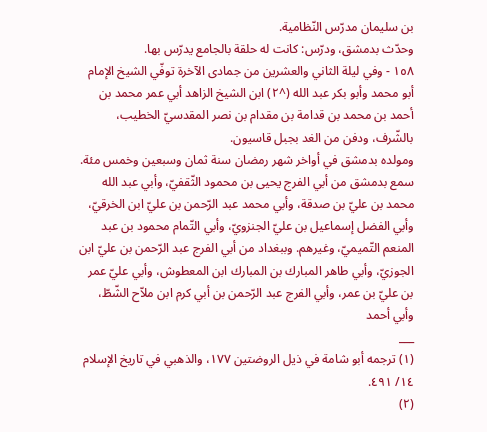بن سليمان مدرّس النّظامية.
وحدّث بدمشق، ودرّس: كانت له حلقة بالجامع يدرّس بها.
١٥٨ - وفي ليلة الثاني والعشرين من جمادى الآخرة توفّي الشيخ الإمام أبو محمد وأبو بكر عبد الله (^٢) ابن الشيخ الزاهد أبي عمر محمد بن أحمد بن محمد بن قدامة بن مقدام بن نصر المقدسيّ الخطيب، بالشّرف، ودفن من الغد بجبل قاسيون.
ومولده بدمشق في أواخر شهر رمضان سنة ثمان وسبعين وخمس مئة.
سمع بدمشق من أبي الفرج يحيى بن محمود الثّقفيّ، وأبي عبد الله محمد بن عليّ بن صدقة، وأبي محمد عبد الرّحمن بن عليّ ابن الخرقيّ، وأبي الفضل إسماعيل بن عليّ الجنزويّ، وأبي التّمام محمود بن عبد المنعم التّميميّ، وغيرهم. وببغداد من أبي الفرج عبد الرّحمن بن عليّ ابن الجوزيّ، وأبي طاهر المبارك بن المبارك ابن المعطوش، وأبي عليّ عمر بن عليّ بن عمر، وأبي الفرج عبد الرّحمن بن أبي كرم ابن ملاّح الشّطّ، وأبي أحمد
___
(١) ترجمه أبو شامة في ذيل الروضتين ١٧٧، والذهبي في تاريخ الإسلام ١٤/ ٤٩١.
(٢)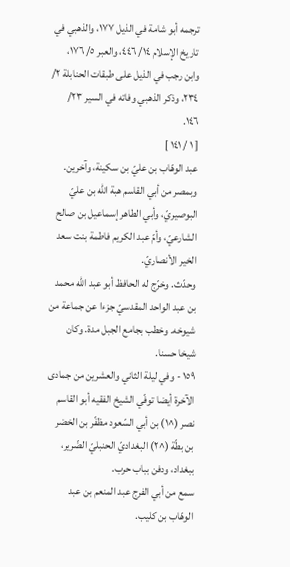ترجمه أبو شامة في الذيل ١٧٧، والذهبي في تاريخ الإسلام ١٤/ ٤٤٦، والعبر ٥/ ١٧٦، وابن رجب في الذيل على طبقات الحنابلة ٢/ ٢٣٤، وذكر الذهبي وفاته في السير ٢٣/ ١٤٦.
[ ١ / ١٤١ ]
عبد الوهّاب بن عليّ بن سكينة، وآخرين. وبمصر من أبي القاسم هبة الله بن عليّ البوصيريّ، وأبي الطاهر إسماعيل بن صالح الشارعيّ، وأمّ عبد الكريم فاطمة بنت سعد الخير الأنصاريّ.
وحدّث. وخرّج له الحافظ أبو عبد الله محمد بن عبد الواحد المقدسيّ جزءا عن جماعة من شيوخه. وخطب بجامع الجبل مدة. وكان شيخا حسنا.
١٥٩ - وفي ليلة الثاني والعشرين من جمادى الآخرة أيضا توفّي الشيخ الفقيه أبو القاسم نصر (^١) بن أبي السّعود مظفّر بن الخضر بن بطّة (^٢) البغداديّ الحنبليّ الضّرير، ببغداد، ودفن بباب حرب.
سمع من أبي الفرج عبد المنعم بن عبد الوهّاب بن كليب.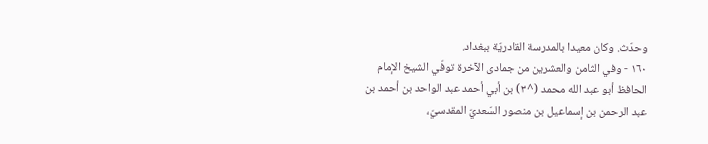وحدّث. وكان معيدا بالمدرسة القادريّة ببغداد.
١٦٠ - وفي الثامن والعشرين من جمادى الآخرة توفّي الشيخ الإمام الحافظ أبو عبد الله محمد (^٣) بن أبي أحمد عبد الواحد بن أحمد بن عبد الرحمن بن إسماعيل بن منصور السّعديّ المقدسيّ،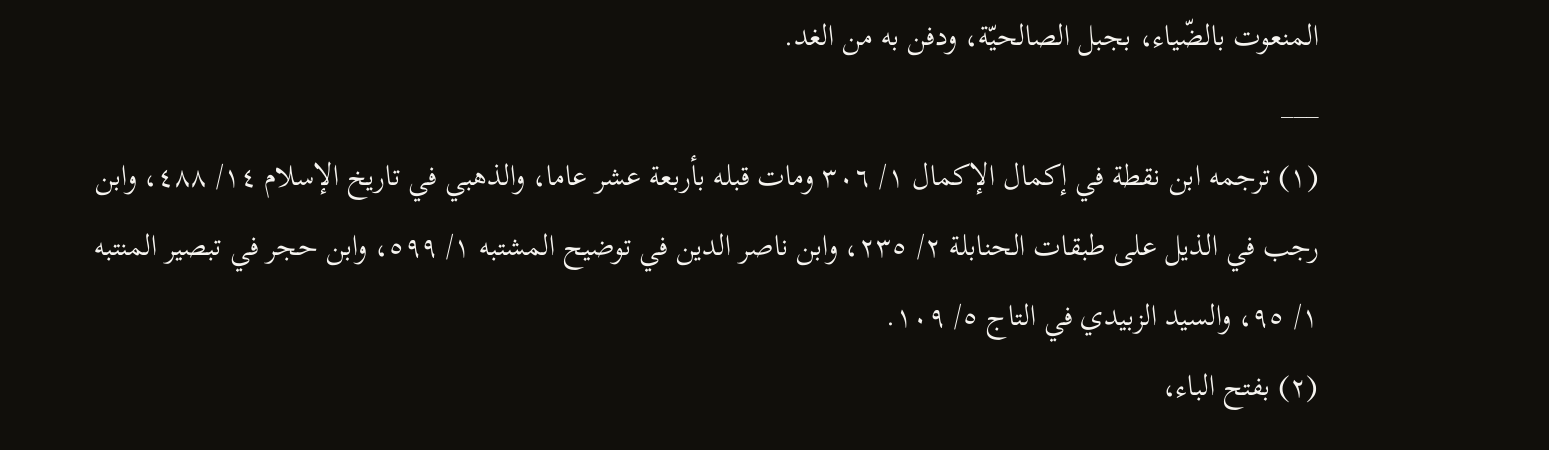المنعوت بالضّياء، بجبل الصالحيّة، ودفن به من الغد.
___
(١) ترجمه ابن نقطة في إكمال الإكمال ١/ ٣٠٦ ومات قبله بأربعة عشر عاما، والذهبي في تاريخ الإسلام ١٤/ ٤٨٨، وابن رجب في الذيل على طبقات الحنابلة ٢/ ٢٣٥، وابن ناصر الدين في توضيح المشتبه ١/ ٥٩٩، وابن حجر في تبصير المنتبه ١/ ٩٥، والسيد الزبيدي في التاج ٥/ ١٠٩.
(٢) بفتح الباء،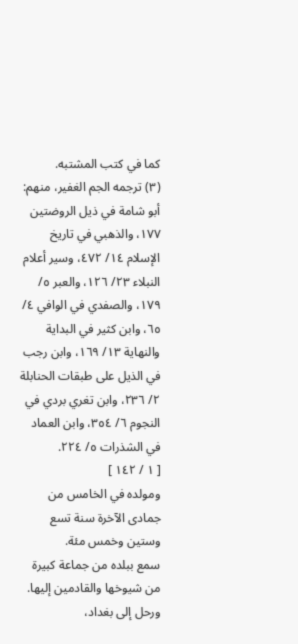كما في كتب المشتبه.
(٣) ترجمه الجم الغفير، منهم: أبو شامة في ذيل الروضتين ١٧٧، والذهبي في تاريخ الإسلام ١٤/ ٤٧٢، وسير أعلام النبلاء ٢٣/ ١٢٦، والعبر ٥/ ١٧٩، والصفدي في الوافي ٤/ ٦٥، وابن كثير في البداية والنهاية ١٣/ ١٦٩، وابن رجب في الذيل على طبقات الحنابلة ٢/ ٢٣٦، وابن تغري بردي في النجوم ٦/ ٣٥٤، وابن العماد في الشذرات ٥/ ٢٢٤.
[ ١ / ١٤٢ ]
ومولده في الخامس من جمادى الآخرة سنة تسع وستين وخمس مئة.
سمع ببلده من جماعة كبيرة من شيوخها والقادمين إليها. ورحل إلى بغداد،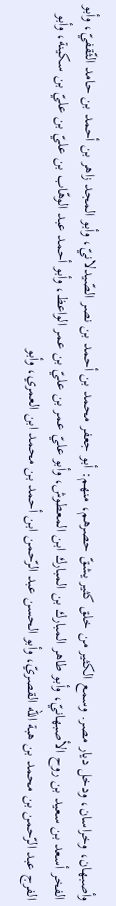وأصبهان، وخراسان، ودخل ديار مصر. وسمع الكثير من خلق كثير يشقّ حصرهم، منهم: أبو جعفر محمد بن أحمد بن نصر الصّيدلانيّ، وأبو المجد زاهر بن أحمد بن حامد الثّقفيّ، وأبو الفخر أسعد بن سعيد بن روح الأصبهانيّ، وأبو طاهر المبارك بن المبارك ابن المعطوش، وأبو عليّ عمر بن عليّ بن عمر الواعظ، وأبو أحمد عبد الوهّاب بن عليّ بن عليّ بن سكينة، وأبو الفرج عبد الرّحمن بن محمد بن هبة الله القصريّ، وأبو الحسن عبد الرّحمن ابن أحمد بن محمد ابن العمري، وأبو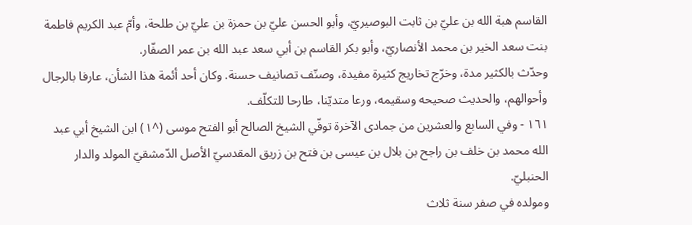القاسم هبة الله بن عليّ بن ثابت البوصيريّ، وأبو الحسن عليّ بن حمزة بن عليّ بن طلحة، وأمّ عبد الكريم فاطمة بنت سعد الخير بن محمد الأنصاريّ، وأبو بكر القاسم بن أبي سعد عبد الله بن عمر الصفّار.
وحدّث بالكثير مدة، وخرّج تخاريج كثيرة مفيدة، وصنّف تصانيف حسنة. وكان أحد أئمة هذا الشأن، عارفا بالرجال وأحوالهم، والحديث صحيحه وسقيمه، ورعا متديّنا، طارحا للتكلّف.
١٦١ - وفي السابع والعشرين من جمادى الآخرة توفّي الشيخ الصالح أبو الفتح موسى (^١) ابن الشيخ أبي عبد الله محمد بن خلف بن راجح بن بلال بن عيسى بن فتح بن زريق المقدسيّ الأصل الدّمشقيّ المولد والدار الحنبليّ.
ومولده في صفر سنة ثلاث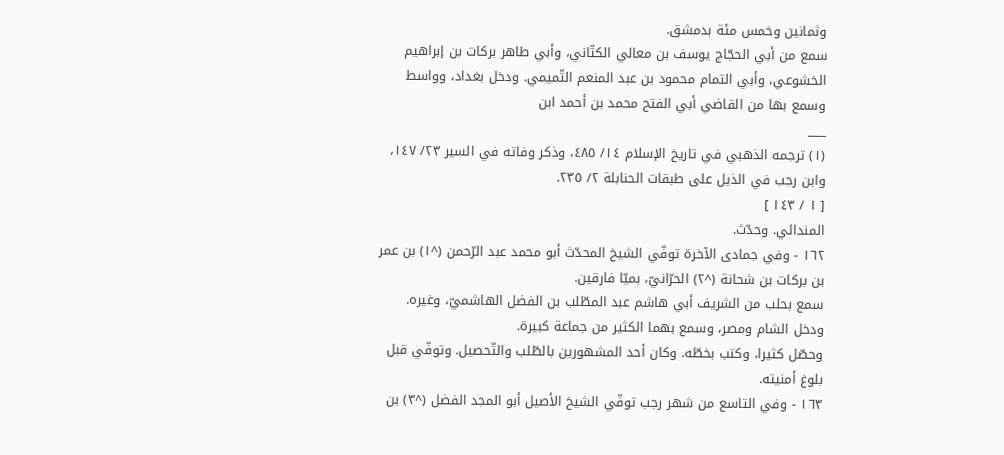وثمانين وخمس مئة بدمشق.
سمع من أبي الحجّاج يوسف بن معالي الكتّاني، وأبي طاهر بركات بن إبراهيم الخشوعي، وأبي التمام محمود بن عبد المنعم التّميمي. ودخل بغداد، وواسط وسمع بها من القاضي أبي الفتح محمد بن أحمد ابن
___
(١) ترجمه الذهبي في تاريخ الإسلام ١٤/ ٤٨٥، وذكر وفاته في السير ٢٣/ ١٤٧، وابن رجب في الذيل على طبقات الحنابلة ٢/ ٢٣٥.
[ ١ / ١٤٣ ]
المندائي. وحدّث.
١٦٢ - وفي جمادى الآخرة توفّي الشيخ المحدّث أبو محمد عبد الرّحمن (^١) بن عمر بن بركات بن شحانة (^٢) الحرّانيّ، بميّا فارقين.
سمع بحلب من الشريف أبي هاشم عبد المطّلب بن الفضل الهاشميّ، وغيره. ودخل الشام ومصر، وسمع بهما الكثير من جماعة كبيرة.
وحصّل كثيرا، وكتب بخطّه. وكان أحد المشهورين بالطّلب والتّحصيل. وتوفّي قبل بلوغ أمنيته.
١٦٣ - وفي التاسع من شهر رجب توفّي الشيخ الأصيل أبو المجد الفضل (^٣) بن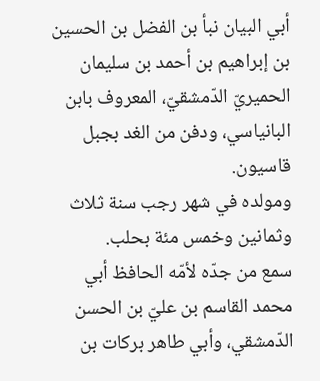أبي البيان نبأ بن الفضل بن الحسين بن إبراهيم بن أحمد بن سليمان الحميريّ الدّمشقيّ، المعروف بابن البانياسي، ودفن من الغد بجبل قاسيون.
ومولده في شهر رجب سنة ثلاث وثمانين وخمس مئة بحلب.
سمع من جدّه لأمّه الحافظ أبي محمد القاسم بن عليّ بن الحسن الدّمشقي، وأبي طاهر بركات بن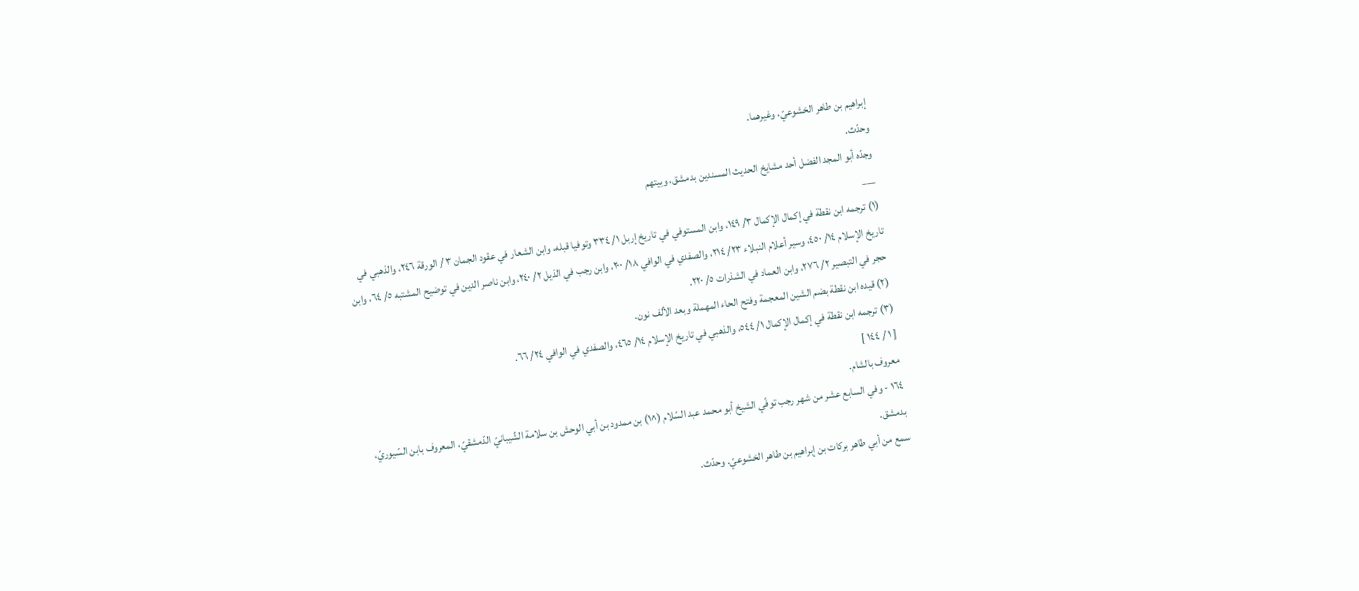إبراهيم بن طاهر الخشوعيّ، وغيرهما.
وحدّث.
وجدّه أبو المجد الفضل أحد مشايخ الحديث المسندين بدمشق، وبيتهم
___
(١) ترجمه ابن نقطة في إكمال الإكمال ٣/ ١٤٩، وابن المستوفي في تاريخ إربل ١/ ٣٣٤ وتوفيا قبله، وابن الشعار في عقود الجمان ٣ / الورقة ٢٤٦، والذهبي في تاريخ الإسلام ١٤/ ٤٥٠، وسير أعلام النبلاء ٢٣/ ٢١٤، والصفدي في الوافي ١٨/ ٢٠٠، وابن رجب في الذيل ٢/ ٢٤٠، وابن ناصر الدين في توضيح المشتبه ٥/ ٦٤، وابن حجر في التبصير ٢/ ٢٧٦، وابن العماد في الشذرات ٥/ ٢٢٠.
(٢) قيده ابن نقطة بضم الشين المعجمة وفتح الحاء المهملة وبعد الألف نون.
(٣) ترجمه ابن نقطة في إكمال الإكمال ١/ ٥٤٤، والذهبي في تاريخ الإسلام ١٤/ ٤٦٥، والصفدي في الوافي ٢٤/ ٦٦.
[ ١ / ١٤٤ ]
معروف بالشام.
١٦٤ - وفي السابع عشر من شهر رجب توفّي الشيخ أبو محمد عبد السّلام (^١) بن ممدود بن أبي الوحش بن سلامة الشّيبانيّ الدّمشقيّ، المعروف بابن السّيوريّ، بدمشق.
سمع من أبي طاهر بركات بن إبراهيم بن طاهر الخشوعيّ. وحدّث.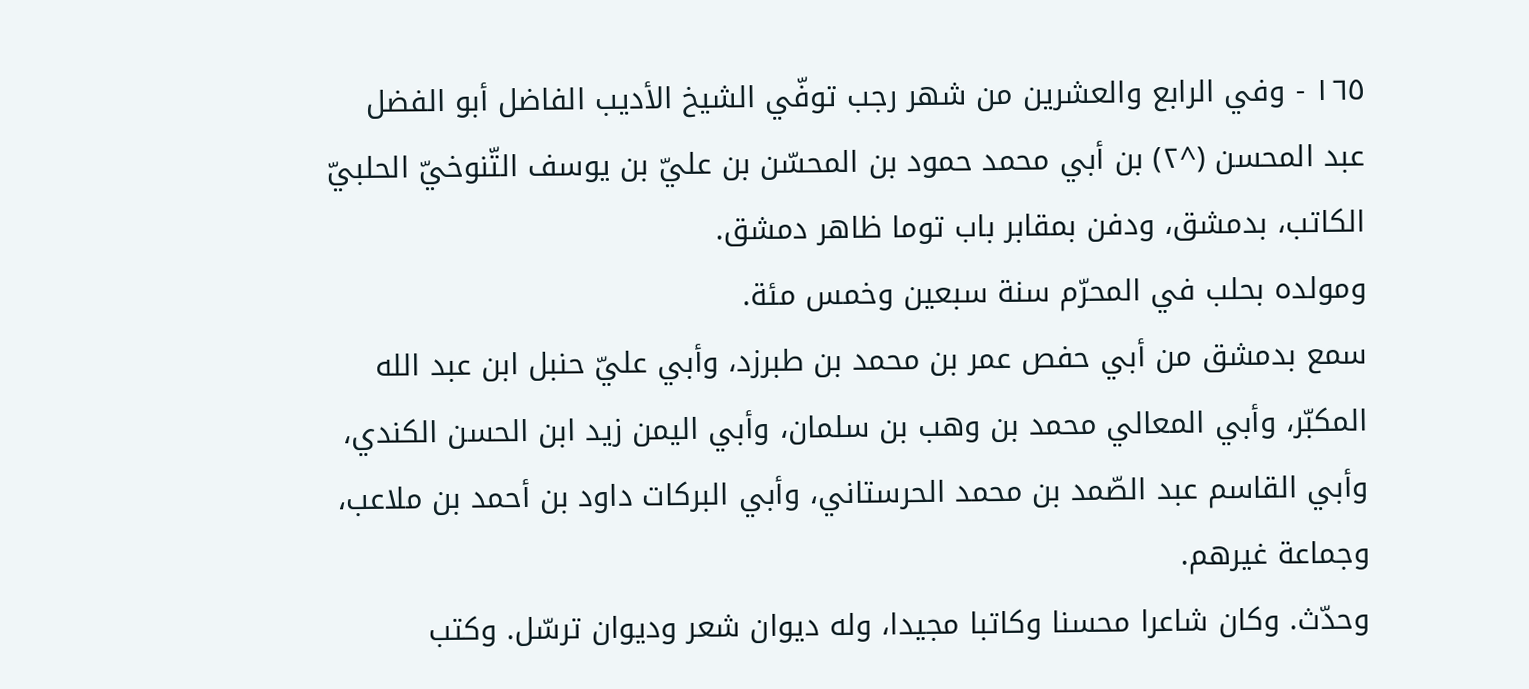١٦٥ - وفي الرابع والعشرين من شهر رجب توفّي الشيخ الأديب الفاضل أبو الفضل عبد المحسن (^٢) بن أبي محمد حمود بن المحسّن بن عليّ بن يوسف التّنوخيّ الحلبيّ الكاتب، بدمشق، ودفن بمقابر باب توما ظاهر دمشق.
ومولده بحلب في المحرّم سنة سبعين وخمس مئة.
سمع بدمشق من أبي حفص عمر بن محمد بن طبرزد، وأبي عليّ حنبل ابن عبد الله المكبّر، وأبي المعالي محمد بن وهب بن سلمان، وأبي اليمن زيد ابن الحسن الكندي، وأبي القاسم عبد الصّمد بن محمد الحرستاني، وأبي البركات داود بن أحمد بن ملاعب، وجماعة غيرهم.
وحدّث. وكان شاعرا محسنا وكاتبا مجيدا، وله ديوان شعر وديوان ترسّل. وكتب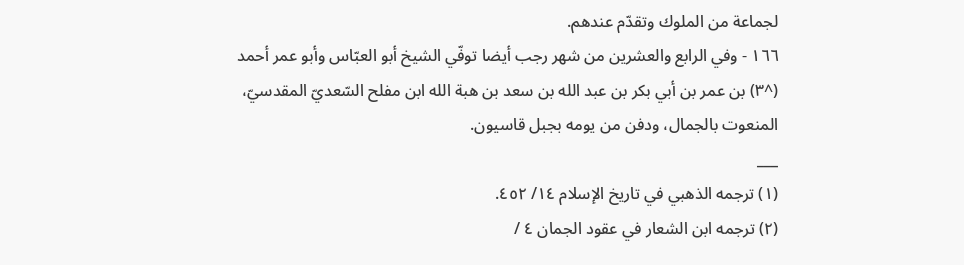لجماعة من الملوك وتقدّم عندهم.
١٦٦ - وفي الرابع والعشرين من شهر رجب أيضا توفّي الشيخ أبو العبّاس وأبو عمر أحمد (^٣) بن عمر بن أبي بكر بن عبد الله بن سعد بن هبة الله ابن مفلح السّعديّ المقدسيّ، المنعوت بالجمال، ودفن من يومه بجبل قاسيون.
___
(١) ترجمه الذهبي في تاريخ الإسلام ١٤/ ٤٥٢.
(٢) ترجمه ابن الشعار في عقود الجمان ٤ /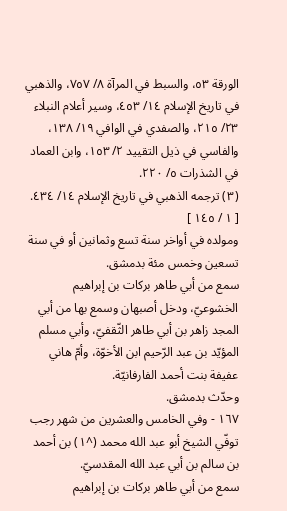الورقة ٥٣، والسبط في المرآة ٨/ ٧٥٧، والذهبي في تاريخ الإسلام ١٤/ ٤٥٣، وسير أعلام النبلاء ٢٣/ ٢١٥، والصفدي في الوافي ١٩/ ١٣٨، والفاسي في ذيل التقييد ٢/ ١٥٣، وابن العماد في الشذرات ٥/ ٢٢٠.
(٣) ترجمه الذهبي في تاريخ الإسلام ١٤/ ٤٣٤.
[ ١ / ١٤٥ ]
ومولده في أواخر سنة تسع وثمانين أو في سنة تسعين وخمس مئة بدمشق.
سمع من أبي طاهر بركات بن إبراهيم الخشوعيّ، ودخل أصبهان وسمع بها من أبي المجد زاهر بن أبي طاهر الثّقفيّ، وأبي مسلم المؤيّد بن عبد الرّحيم ابن الأخوّة، وأمّ هاني عفيفة بنت أحمد الفارفانيّة.
وحدّث بدمشق.
١٦٧ - وفي الخامس والعشرين من شهر رجب توفّي الشيخ أبو عبد الله محمد (^١) بن أحمد بن سالم بن أبي عبد الله المقدسيّ.
سمع من أبي طاهر بركات بن إبراهيم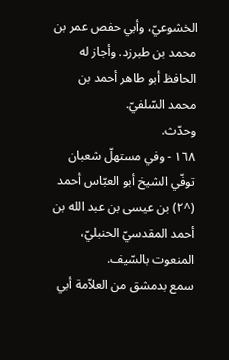الخشوعيّ، وأبي حفص عمر بن محمد بن طبرزد. وأجاز له الحافظ أبو طاهر أحمد بن محمد السّلفيّ.
وحدّث.
١٦٨ - وفي مستهلّ شعبان توفّي الشيخ أبو العبّاس أحمد (^٢) بن عيسى بن عبد الله بن أحمد المقدسيّ الحنبليّ، المنعوت بالسّيف.
سمع بدمشق من العلاّمة أبي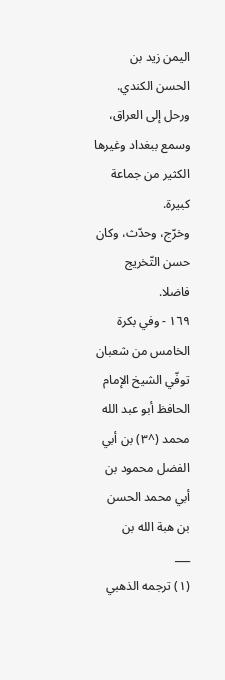اليمن زيد بن الحسن الكندي. ورحل إلى العراق، وسمع ببغداد وغيرها الكثير من جماعة كبيرة.
وخرّج، وحدّث، وكان حسن التّخريج فاضلا.
١٦٩ - وفي بكرة الخامس من شعبان توفّي الشيخ الإمام الحافظ أبو عبد الله محمد (^٣) بن أبي الفضل محمود بن أبي محمد الحسن بن هبة الله بن
___
(١) ترجمه الذهبي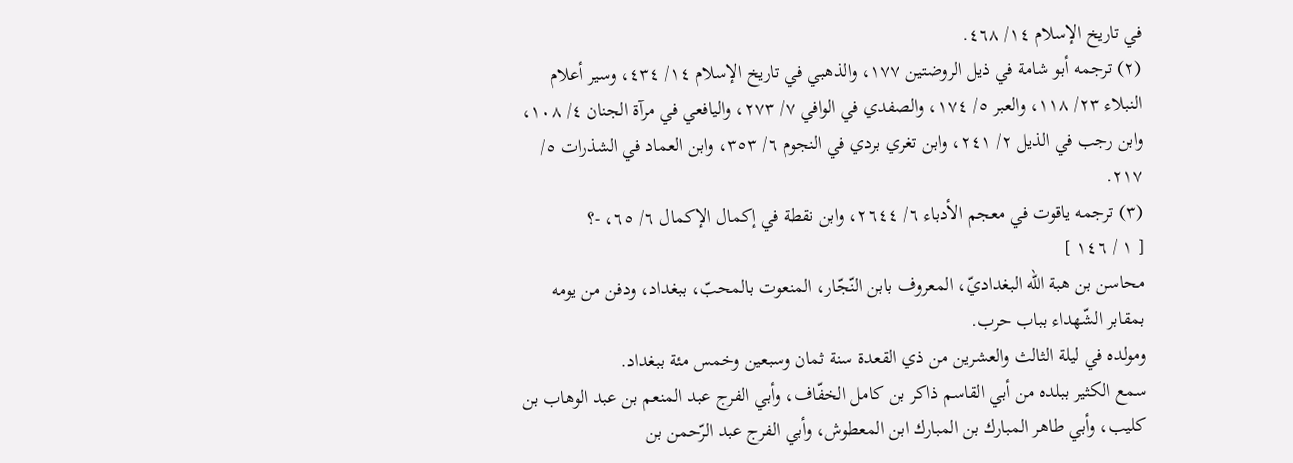في تاريخ الإسلام ١٤/ ٤٦٨.
(٢) ترجمه أبو شامة في ذيل الروضتين ١٧٧، والذهبي في تاريخ الإسلام ١٤/ ٤٣٤، وسير أعلام النبلاء ٢٣/ ١١٨، والعبر ٥/ ١٧٤، والصفدي في الوافي ٧/ ٢٧٣، واليافعي في مرآة الجنان ٤/ ١٠٨، وابن رجب في الذيل ٢/ ٢٤١، وابن تغري بردي في النجوم ٦/ ٣٥٣، وابن العماد في الشذرات ٥/ ٢١٧.
(٣) ترجمه ياقوت في معجم الأدباء ٦/ ٢٦٤٤، وابن نقطة في إكمال الإكمال ٦/ ٦٥، -؟
[ ١ / ١٤٦ ]
محاسن بن هبة الله البغداديّ، المعروف بابن النّجّار، المنعوت بالمحبّ، ببغداد، ودفن من يومه بمقابر الشّهداء بباب حرب.
ومولده في ليلة الثالث والعشرين من ذي القعدة سنة ثمان وسبعين وخمس مئة ببغداد.
سمع الكثير ببلده من أبي القاسم ذاكر بن كامل الخفّاف، وأبي الفرج عبد المنعم بن عبد الوهاب بن كليب، وأبي طاهر المبارك بن المبارك ابن المعطوش، وأبي الفرج عبد الرّحمن بن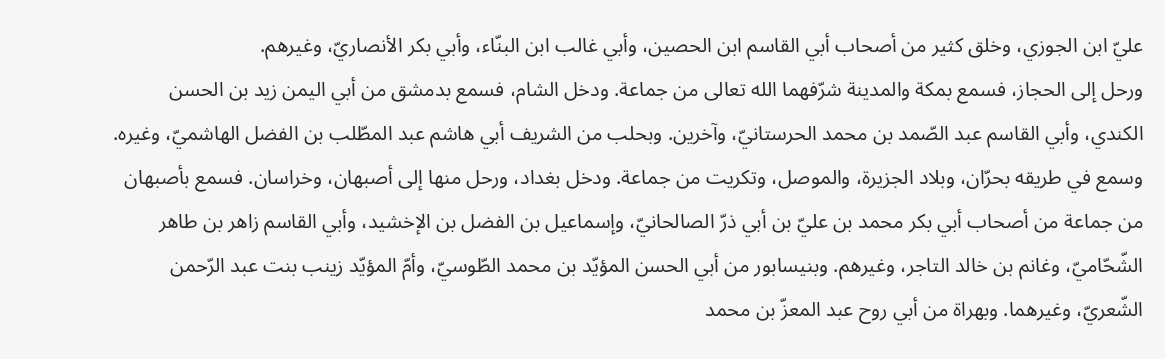عليّ ابن الجوزي، وخلق كثير من أصحاب أبي القاسم ابن الحصين، وأبي غالب ابن البنّاء، وأبي بكر الأنصاريّ، وغيرهم.
ورحل إلى الحجاز، فسمع بمكة والمدينة شرّفهما الله تعالى من جماعة. ودخل الشام، فسمع بدمشق من أبي اليمن زيد بن الحسن الكندي، وأبي القاسم عبد الصّمد بن محمد الحرستانيّ، وآخرين. وبحلب من الشريف أبي هاشم عبد المطّلب بن الفضل الهاشميّ، وغيره. وسمع في طريقه بحرّان، وبلاد الجزيرة، والموصل، وتكريت من جماعة. ودخل بغداد، ورحل منها إلى أصبهان، وخراسان. فسمع بأصبهان من جماعة من أصحاب أبي بكر محمد بن عليّ بن أبي ذرّ الصالحانيّ، وإسماعيل بن الفضل بن الإخشيد، وأبي القاسم زاهر بن طاهر الشّحّاميّ، وغانم بن خالد التاجر، وغيرهم. وبنيسابور من أبي الحسن المؤيّد بن محمد الطّوسيّ، وأمّ المؤيّد زينب بنت عبد الرّحمن الشّعريّ، وغيرهما. وبهراة من أبي روح عبد المعزّ بن محمد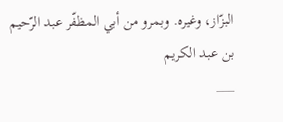البزّاز، وغيره. وبمرو من أبي المظفّر عبد الرّحيم بن عبد الكريم
___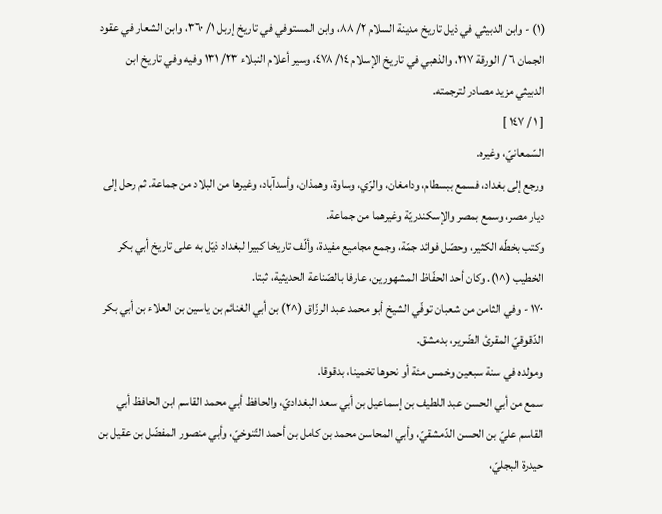(١) - وابن الدبيثي في ذيل تاريخ مدينة السلام ٢/ ٨٨، وابن المستوفي في تاريخ إربل ١/ ٣٦٠، وابن الشعار في عقود الجمان ٦ / الورقة ٢١٧، والذهبي في تاريخ الإسلام ١٤/ ٤٧٨، وسير أعلام النبلاء ٢٣/ ١٣١ وفيه وفي تاريخ ابن الدبيثي مزيد مصادر لترجمته.
[ ١ / ١٤٧ ]
السّمعانيّ، وغيره.
ورجع إلى بغداد، فسمع ببسطام، ودامغان، والرّي، وساوة، وهمذان، وأسدآباد، وغيرها من البلاد من جماعة. ثم رحل إلى ديار مصر، وسمع بمصر والإسكندريّة وغيرهما من جماعة.
وكتب بخطّه الكثير، وحصّل فوائد جمّة، وجمع مجاميع مفيدة، وألّف تاريخا كبيرا لبغداد ذيّل به على تاريخ أبي بكر الخطيب (^١). وكان أحد الحفّاظ المشهورين، عارفا بالصّناعة الحديثية، ثبتا.
١٧٠ - وفي الثامن من شعبان توفّي الشيخ أبو محمد عبد الرزّاق (^٢) بن أبي الغنائم بن ياسين بن العلاء بن أبي بكر الدّقوقيّ المقرئ الضّرير، بدمشق.
ومولده في سنة سبعين وخمس مئة أو نحوها تخمينا، بدقوقا.
سمع من أبي الحسن عبد اللطيف بن إسماعيل بن أبي سعد البغداديّ، والحافظ أبي محمد القاسم ابن الحافظ أبي القاسم عليّ بن الحسن الدّمشقيّ، وأبي المحاسن محمد بن كامل بن أحمد التّنوخيّ، وأبي منصور المفضّل بن عقيل بن حيدرة البجليّ،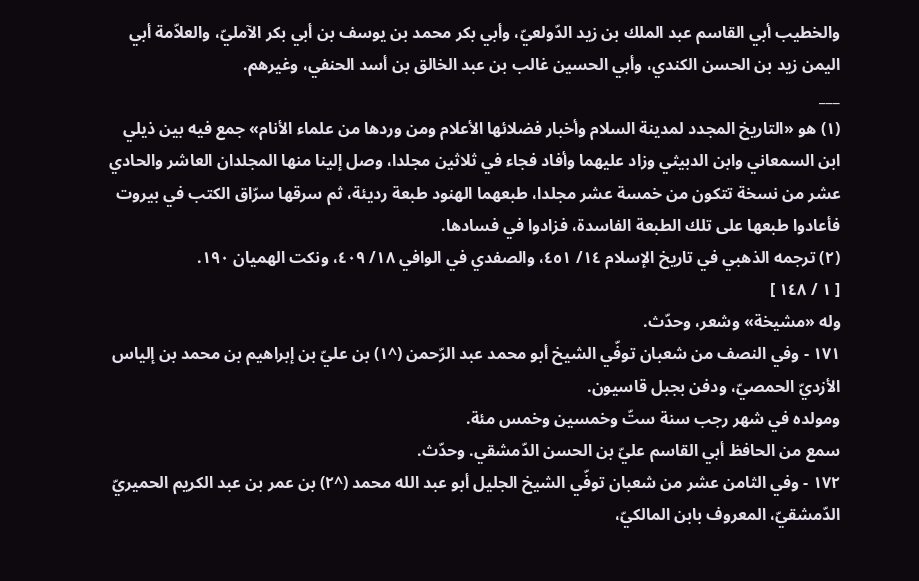والخطيب أبي القاسم عبد الملك بن زيد الدّولعيّ، وأبي بكر محمد بن يوسف بن أبي بكر الآمليّ، والعلاّمة أبي اليمن زيد بن الحسن الكندي، وأبي الحسين غالب بن عبد الخالق بن أسد الحنفي، وغيرهم.
___
(١) هو «التاريخ المجدد لمدينة السلام وأخبار فضلائها الأعلام ومن وردها من علماء الأنام» جمع فيه بين ذيلي ابن السمعاني وابن الدبيثي وزاد عليهما وأفاد فجاء في ثلاثين مجلدا، وصل إلينا منها المجلدان العاشر والحادي عشر من نسخة تتكون من خمسة عشر مجلدا، طبعهما الهنود طبعة رديئة، ثم سرقها سرّاق الكتب في بيروت فأعادوا طبعها على تلك الطبعة الفاسدة، فزادوا في فسادها.
(٢) ترجمه الذهبي في تاريخ الإسلام ١٤/ ٤٥١، والصفدي في الوافي ١٨/ ٤٠٩، ونكت الهميان ١٩٠.
[ ١ / ١٤٨ ]
وله «مشيخة» وشعر، وحدّث.
١٧١ - وفي النصف من شعبان توفّي الشيخ أبو محمد عبد الرّحمن (^١) بن عليّ بن إبراهيم بن محمد بن إلياس الأزديّ الحمصيّ، ودفن بجبل قاسيون.
ومولده في شهر رجب سنة ستّ وخمسين وخمس مئة.
سمع من الحافظ أبي القاسم عليّ بن الحسن الدّمشقي. وحدّث.
١٧٢ - وفي الثامن عشر من شعبان توفّي الشيخ الجليل أبو عبد الله محمد (^٢) بن عمر بن عبد الكريم الحميريّ الدّمشقيّ، المعروف بابن المالكيّ،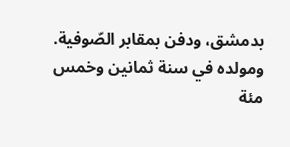بدمشق، ودفن بمقابر الصّوفية.
ومولده في سنة ثمانين وخمس مئة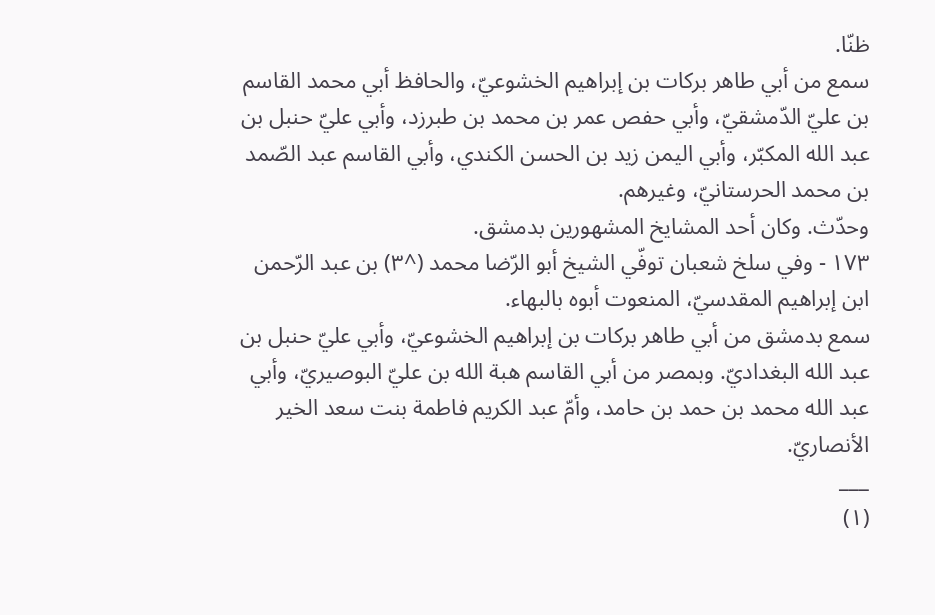ظنّا.
سمع من أبي طاهر بركات بن إبراهيم الخشوعيّ، والحافظ أبي محمد القاسم بن عليّ الدّمشقيّ، وأبي حفص عمر بن محمد بن طبرزد، وأبي عليّ حنبل بن عبد الله المكبّر، وأبي اليمن زيد بن الحسن الكندي، وأبي القاسم عبد الصّمد بن محمد الحرستانيّ، وغيرهم.
وحدّث. وكان أحد المشايخ المشهورين بدمشق.
١٧٣ - وفي سلخ شعبان توفّي الشيخ أبو الرّضا محمد (^٣) بن عبد الرّحمن ابن إبراهيم المقدسيّ، المنعوت أبوه بالبهاء.
سمع بدمشق من أبي طاهر بركات بن إبراهيم الخشوعيّ، وأبي عليّ حنبل بن عبد الله البغداديّ. وبمصر من أبي القاسم هبة الله بن عليّ البوصيريّ، وأبي عبد الله محمد بن حمد بن حامد، وأمّ عبد الكريم فاطمة بنت سعد الخير الأنصاريّ.
___
(١)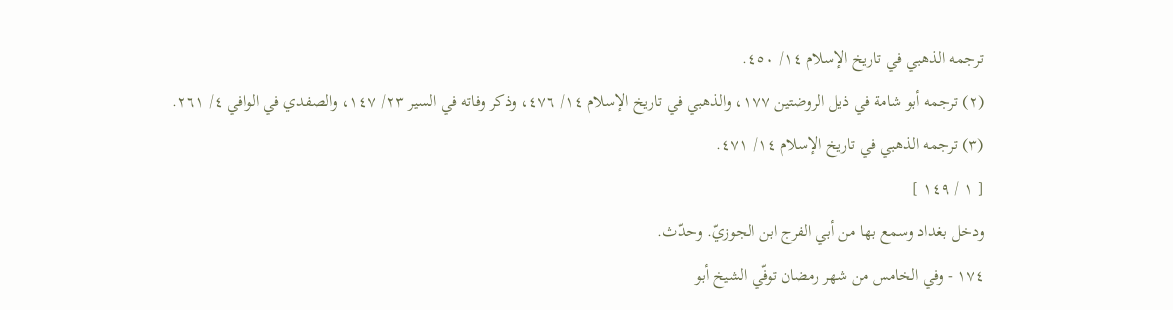ترجمه الذهبي في تاريخ الإسلام ١٤/ ٤٥٠.
(٢) ترجمه أبو شامة في ذيل الروضتين ١٧٧، والذهبي في تاريخ الإسلام ١٤/ ٤٧٦، وذكر وفاته في السير ٢٣/ ١٤٧، والصفدي في الوافي ٤/ ٢٦١.
(٣) ترجمه الذهبي في تاريخ الإسلام ١٤/ ٤٧١.
[ ١ / ١٤٩ ]
ودخل بغداد وسمع بها من أبي الفرج ابن الجوزيّ. وحدّث.
١٧٤ - وفي الخامس من شهر رمضان توفّي الشيخ أبو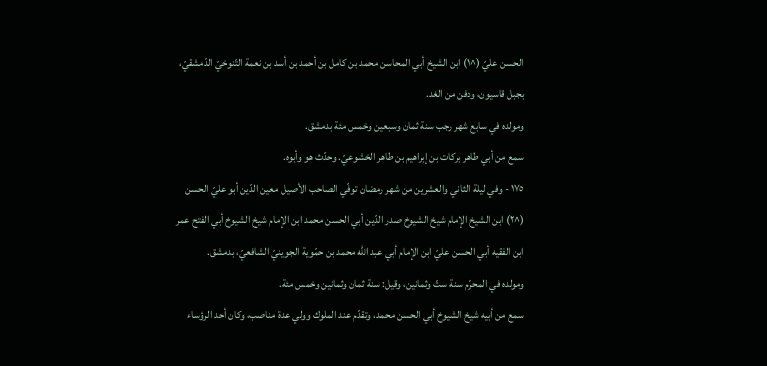الحسن عليّ (^١) ابن الشيخ أبي المحاسن محمد بن كامل بن أحمد بن أسد بن نعمة التّنوخيّ الدّمشقيّ، بجبل قاسيون، ودفن من الغد.
ومولده في سابع شهر رجب سنة ثمان وسبعين وخمس مئة بدمشق.
سمع من أبي طاهر بركات بن إبراهيم بن طاهر الخشوعيّ. وحدّث هو وأبوه.
١٧٥ - وفي ليلة الثاني والعشرين من شهر رمضان توفّي الصاحب الأصيل معين الدّين أبو عليّ الحسن (^٢) ابن الشيخ الإمام شيخ الشيوخ صدر الدّين أبي الحسن محمد ابن الإمام شيخ الشيوخ أبي الفتح عمر ابن الفقيه أبي الحسن عليّ ابن الإمام أبي عبد الله محمد بن حمّوية الجوينيّ الشافعيّ، بدمشق.
ومولده في المحرّم سنة ستّ وثمانين، وقيل: سنة ثمان وثمانين وخمس مئة.
سمع من أبيه شيخ الشيوخ أبي الحسن محمد، وتقدّم عند الملوك وولي عدة مناصب، وكان أحد الرؤساء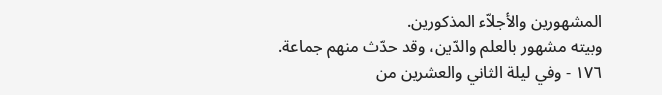المشهورين والأجلاّء المذكورين.
وبيته مشهور بالعلم والدّين، وقد حدّث منهم جماعة.
١٧٦ - وفي ليلة الثاني والعشرين من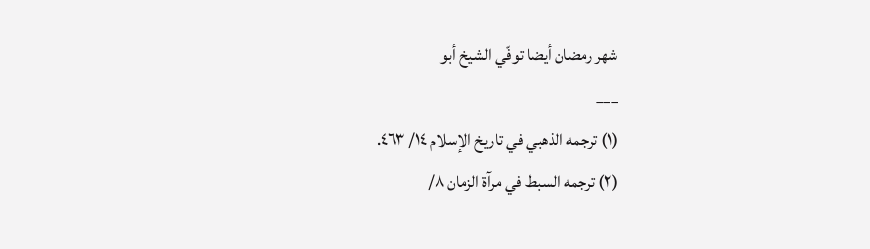شهر رمضان أيضا توفّي الشيخ أبو
___
(١) ترجمه الذهبي في تاريخ الإسلام ١٤/ ٤٦٣.
(٢) ترجمه السبط في مرآة الزمان ٨/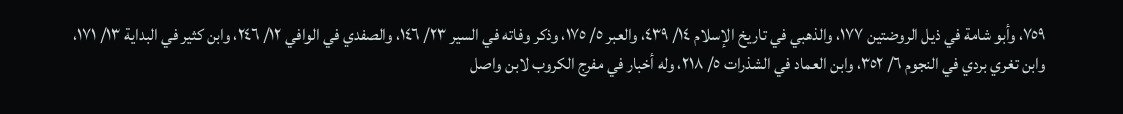٧٥٩، وأبو شامة في ذيل الروضتين ١٧٧، والذهبي في تاريخ الإسلام ١٤/ ٤٣٩، والعبر ٥/ ١٧٥، وذكر وفاته في السير ٢٣/ ١٤٦، والصفدي في الوافي ١٢/ ٢٤٦، وابن كثير في البداية ١٣/ ١٧١، وابن تغري بردي في النجوم ٦/ ٣٥٢، وابن العماد في الشذرات ٥/ ٢١٨، وله أخبار في مفرج الكروب لابن واصل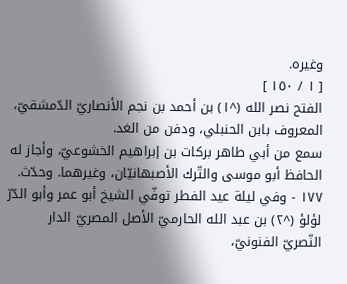وغيره.
[ ١ / ١٥٠ ]
الفتح نصر الله (^١) بن أحمد بن نجم الأنصاريّ الدّمشقيّ، المعروف بابن الحنبلي، ودفن من الغد.
سمع من أبي طاهر بركات بن إبراهيم الخشوعيّ، وأجاز له الحافظ أبو موسى والتّرك الأصبهانيّان، وغيرهما. وحدّث.
١٧٧ - وفي ليلة عيد الفطر توفّي الشيخ أبو عمر وأبو الدّرّ لؤلؤ (^٢) بن عبد الله الحارميّ الأصل المصريّ الدار النّصريّ الفنونيّ،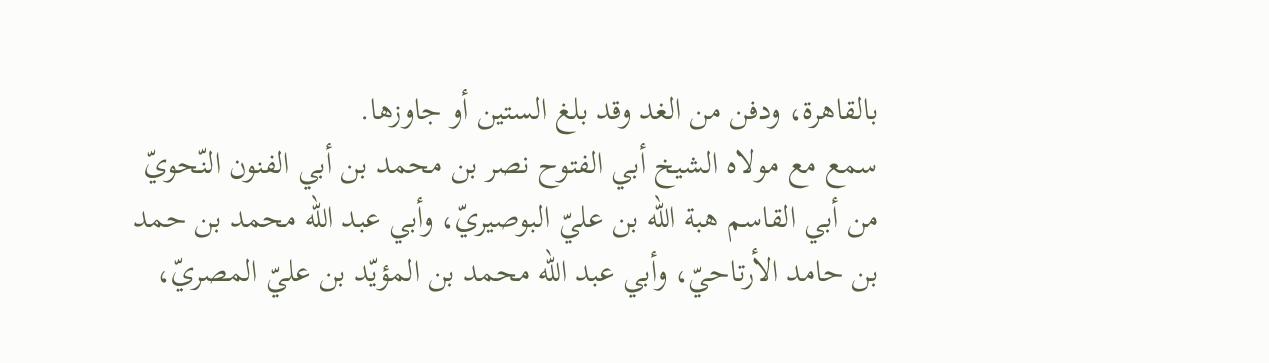بالقاهرة، ودفن من الغد وقد بلغ الستين أو جاوزها.
سمع مع مولاه الشيخ أبي الفتوح نصر بن محمد بن أبي الفنون النّحويّ من أبي القاسم هبة الله بن عليّ البوصيريّ، وأبي عبد الله محمد بن حمد بن حامد الأرتاحيّ، وأبي عبد الله محمد بن المؤيّد بن عليّ المصريّ،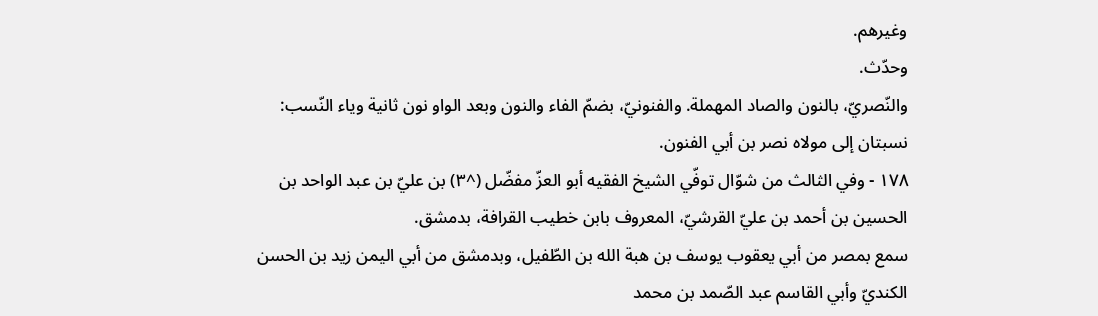وغيرهم.
وحدّث.
والنّصريّ، بالنون والصاد المهملة. والفنونيّ، بضمّ الفاء والنون وبعد الواو نون ثانية وياء النّسب: نسبتان إلى مولاه نصر بن أبي الفنون.
١٧٨ - وفي الثالث من شوّال توفّي الشيخ الفقيه أبو العزّ مفضّل (^٣) بن عليّ بن عبد الواحد بن الحسين بن أحمد بن عليّ القرشيّ، المعروف بابن خطيب القرافة، بدمشق.
سمع بمصر من أبي يعقوب يوسف بن هبة الله بن الطّفيل، وبدمشق من أبي اليمن زيد بن الحسن الكنديّ وأبي القاسم عبد الصّمد بن محمد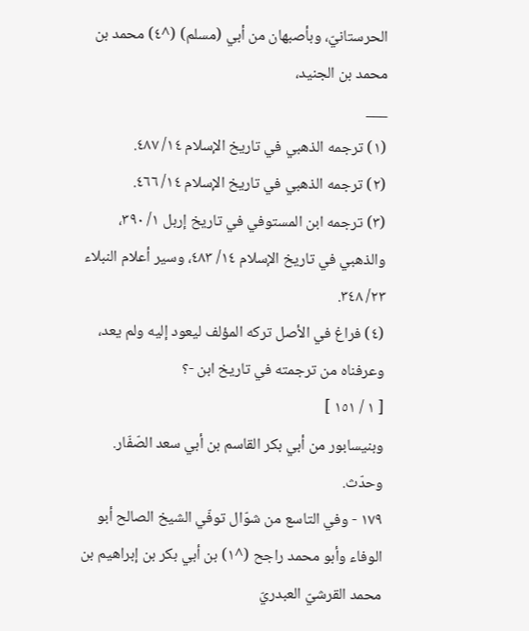الحرستانيّ، وبأصبهان من أبي (مسلم) (^٤) محمد بن محمد بن الجنيد،
___
(١) ترجمه الذهبي في تاريخ الإسلام ١٤/ ٤٨٧.
(٢) ترجمه الذهبي في تاريخ الإسلام ١٤/ ٤٦٦.
(٣) ترجمه ابن المستوفي في تاريخ إربل ١/ ٣٩٠، والذهبي في تاريخ الإسلام ١٤/ ٤٨٣، وسير أعلام النبلاء ٢٣/ ٣٤٨.
(٤) فراغ في الأصل تركه المؤلف ليعود إليه ولم يعد، وعرفناه من ترجمته في تاريخ ابن -؟
[ ١ / ١٥١ ]
وبنيسابور من أبي بكر القاسم بن أبي سعد الصّفّار. وحدّث.
١٧٩ - وفي التاسع من شوّال توفّي الشيخ الصالح أبو الوفاء وأبو محمد راجح (^١) بن أبي بكر بن إبراهيم بن محمد القرشيّ العبدريّ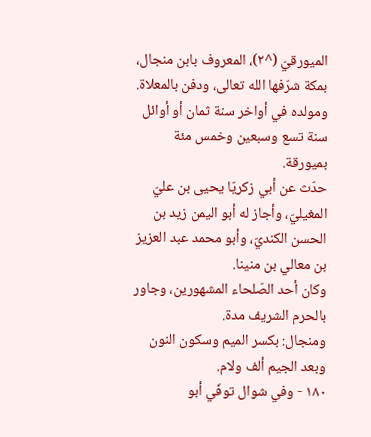الميورقيّ (^٢)، المعروف بابن منجال، بمكة شرّفها الله تعالى، ودفن بالمعلاة.
ومولده في أواخر سنة ثمان أو أوائل سنة تسع وسبعين وخمس مئة بميورقة.
حدّث عن أبي زكريّا يحيى بن عليّ المغيليّ، وأجاز له أبو اليمن زيد بن الحسن الكنديّ، وأبو محمد عبد العزيز بن معالي بن منينا.
وكان أحد الصّلحاء المشهورين، وجاور بالحرم الشريف مدة.
ومنجال: بكسر الميم وسكون النون وبعد الجيم ألف ولام.
١٨٠ - وفي شوال توفّي أبو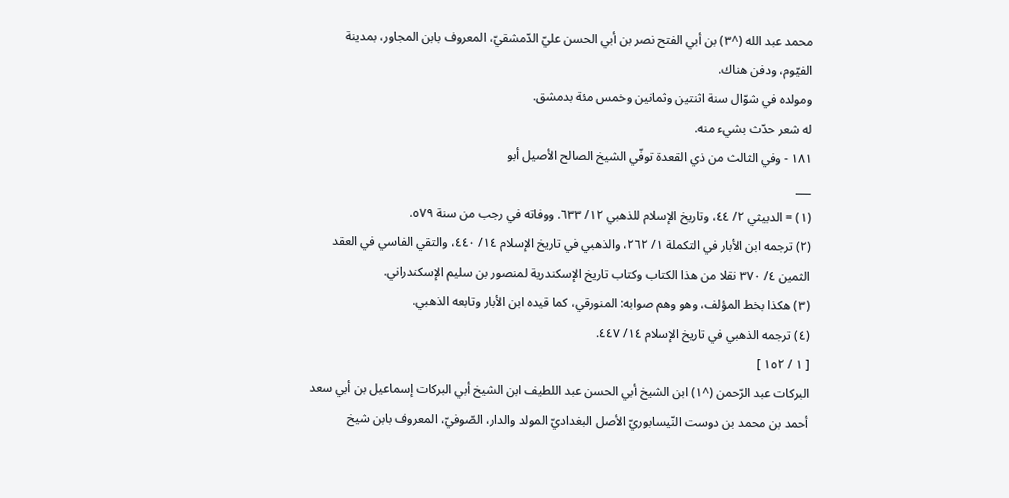محمد عبد الله (^٣) بن أبي الفتح نصر بن أبي الحسن عليّ الدّمشقيّ، المعروف بابن المجاور، بمدينة الفيّوم، ودفن هناك.
ومولده في شوّال سنة اثنتين وثمانين وخمس مئة بدمشق.
له شعر حدّث بشيء منه.
١٨١ - وفي الثالث من ذي القعدة توفّي الشيخ الصالح الأصيل أبو
___
(١) = الدبيثي ٢/ ٤٤، وتاريخ الإسلام للذهبي ١٢/ ٦٣٣. ووفاته في رجب من سنة ٥٧٩.
(٢) ترجمه ابن الأبار في التكملة ١/ ٢٦٢، والذهبي في تاريخ الإسلام ١٤/ ٤٤٠، والتقي الفاسي في العقد الثمين ٤/ ٣٧٠ نقلا من هذا الكتاب وكتاب تاريخ الإسكندرية لمنصور بن سليم الإسكندراني.
(٣) هكذا بخط المؤلف، وهو وهم صوابه: المنورقي، كما قيده ابن الأبار وتابعه الذهبي.
(٤) ترجمه الذهبي في تاريخ الإسلام ١٤/ ٤٤٧.
[ ١ / ١٥٢ ]
البركات عبد الرّحمن (^١) ابن الشيخ أبي الحسن عبد اللطيف ابن الشيخ أبي البركات إسماعيل بن أبي سعد أحمد بن محمد بن دوست النّيسابوريّ الأصل البغداديّ المولد والدار، الصّوفيّ، المعروف بابن شيخ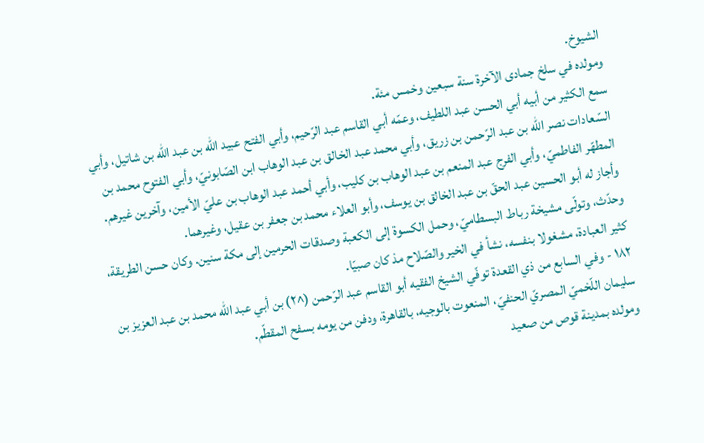الشيوخ.
ومولده في سلخ جمادى الآخرة سنة سبعين وخمس مئة.
سمع الكثير من أبيه أبي الحسن عبد اللطيف، وعمّه أبي القاسم عبد الرّحيم، وأبي الفتح عبيد الله بن عبد الله بن شاتيل، وأبي السّعادات نصر الله بن عبد الرّحمن بن زريق، وأبي محمد عبد الخالق بن عبد الوهاب ابن الصّابونيّ، وأبي الفتوح محمد بن المطهّر الفاطميّ، وأبي الفرج عبد المنعم بن عبد الوهاب بن كليب، وأبي أحمد عبد الوهاب بن عليّ الأمين، وآخرين غيرهم. وأجاز له أبو الحسين عبد الحقّ بن عبد الخالق بن يوسف، وأبو العلاء محمد بن جعفر بن عقيل، وغيرهما.
وحدّث، وتولّى مشيخة رباط البسطاميّ، وحمل الكسوة إلى الكعبة وصدقات الحرمين إلى مكة سنين. وكان حسن الطريقة، كثير العبادة، مشغولا بنفسه، نشأ في الخير والصّلاح مذ كان صبيّا.
١٨٢ - وفي السابع من ذي القعدة توفّي الشيخ الفقيه أبو القاسم عبد الرّحمن (^٢) بن أبي عبد الله محمد بن عبد العزيز بن سليمان اللّخميّ المصريّ الحنفيّ، المنعوت بالوجيه، بالقاهرة، ودفن من يومه بسفح المقطّم.
ومولده بمدينة قوص من صعيد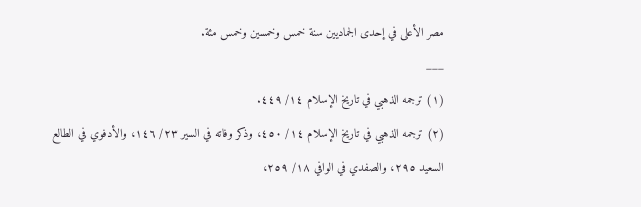مصر الأعلى في إحدى الجماديين سنة خمس وخمسين وخمس مئة.
___
(١) ترجمه الذهبي في تاريخ الإسلام ١٤/ ٤٤٩.
(٢) ترجمه الذهبي في تاريخ الإسلام ١٤/ ٤٥٠، وذكر وفاته في السير ٢٣/ ١٤٦، والأدفوي في الطالع السعيد ٢٩٥، والصفدي في الوافي ١٨/ ٢٥٩،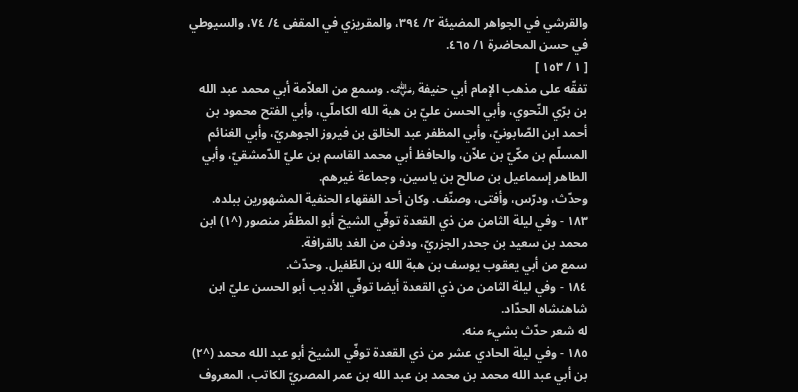والقرشي في الجواهر المضيئة ٢/ ٣٩٤، والمقريزي في المقفى ٤/ ٧٤، والسيوطي في حسن المحاضرة ١/ ٤٦٥.
[ ١ / ١٥٣ ]
تفقّه على مذهب الإمام أبي حنيفة ﵁. وسمع من العلاّمة أبي محمد عبد الله بن برّي النّحوي، وأبي الحسن عليّ بن هبة الله الكاملّي، وأبي الفتح محمود بن أحمد ابن الصّابونيّ، وأبي المظفر عبد الخالق بن فيروز الجوهريّ، وأبي الغنائم المسلّم بن مكّيّ بن علاّن، والحافظ أبي محمد القاسم بن عليّ الدّمشقيّ، وأبي الطاهر إسماعيل بن صالح بن ياسين، وجماعة غيرهم.
وحدّث، ودرّس، وأفتى، وصنّف. وكان أحد الفقهاء الحنفية المشهورين ببلده.
١٨٣ - وفي ليلة الثامن من ذي القعدة توفّي الشيخ أبو المظفّر منصور (^١) ابن محمد بن سعيد بن جحدر الجزريّ، ودفن من الغد بالقرافة.
سمع من أبي يعقوب يوسف بن هبة الله بن الطّفيل. وحدّث.
١٨٤ - وفي ليلة الثامن من ذي القعدة أيضا توفّي الأديب أبو الحسن عليّ ابن شاهنشاه الحدّاد.
له شعر حدّث بشيء منه.
١٨٥ - وفي ليلة الحادي عشر من ذي القعدة توفّي الشيخ أبو عبد الله محمد (^٢) بن أبي عبد الله محمد بن محمد بن عبد الله بن عمر المصريّ الكاتب، المعروف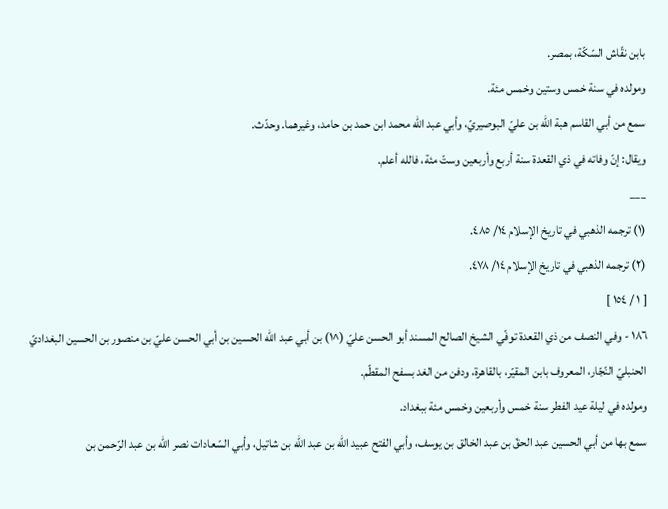بابن نقّاش السّكّة، بمصر.
ومولده في سنة خمس وستين وخمس مئة.
سمع من أبي القاسم هبة الله بن عليّ البوصيريّ، وأبي عبد الله محمد ابن حمد بن حامد، وغيرهما. وحدّث.
ويقال: إنّ وفاته في ذي القعدة سنة أربع وأربعين وستّ مئة، فالله أعلم.
___
(١) ترجمه الذهبي في تاريخ الإسلام ١٤/ ٤٨٥.
(٢) ترجمه الذهبي في تاريخ الإسلام ١٤/ ٤٧٨.
[ ١ / ١٥٤ ]
١٨٦ - وفي النصف من ذي القعدة توفّي الشيخ الصالح المسند أبو الحسن عليّ (^١) بن أبي عبد الله الحسين بن أبي الحسن عليّ بن منصور بن الحسين البغداديّ الحنبليّ النّجّار، المعروف بابن المقيّر، بالقاهرة، ودفن من الغد بسفح المقطّم.
ومولده في ليلة عيد الفطر سنة خمس وأربعين وخمس مئة ببغداد.
سمع بها من أبي الحسين عبد الحقّ بن عبد الخالق بن يوسف، وأبي الفتح عبيد الله بن عبد الله بن شاتيل، وأبي السّعادات نصر الله بن عبد الرّحمن بن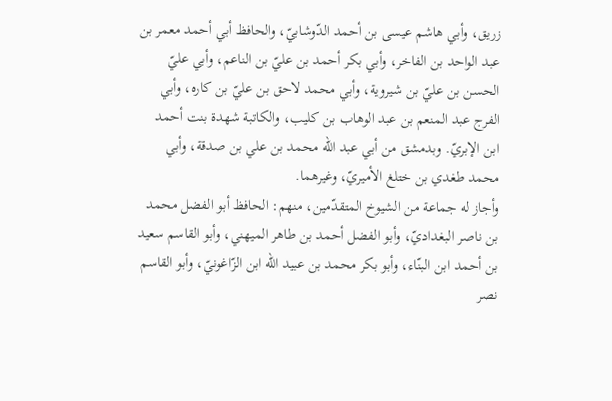زريق، وأبي هاشم عيسى بن أحمد الدّوشابيّ، والحافظ أبي أحمد معمر بن عبد الواحد بن الفاخر، وأبي بكر أحمد بن عليّ بن الناعم، وأبي عليّ الحسن بن عليّ بن شيروية، وأبي محمد لاحق بن عليّ بن كاره، وأبي الفرج عبد المنعم بن عبد الوهاب بن كليب، والكاتبة شهدة بنت أحمد ابن الإبريّ. وبدمشق من أبي عبد الله محمد بن علي بن صدقة، وأبي محمد طغدي بن ختلغ الأميريّ، وغيرهما.
وأجاز له جماعة من الشيوخ المتقدّمين، منهم: الحافظ أبو الفضل محمد بن ناصر البغداديّ، وأبو الفضل أحمد بن طاهر الميهني، وأبو القاسم سعيد بن أحمد ابن البنّاء، وأبو بكر محمد بن عبيد الله ابن الزّاغونيّ، وأبو القاسم نصر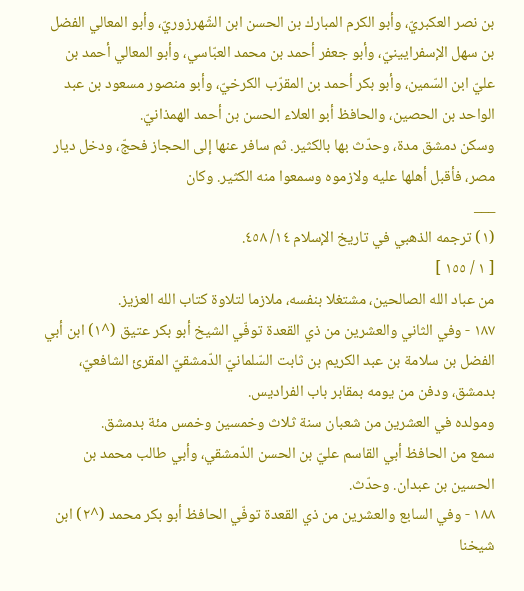بن نصر العكبريّ، وأبو الكرم المبارك بن الحسن ابن الشّهرزوريّ، وأبو المعالي الفضل بن سهل الإسفرايينيّ، وأبو جعفر أحمد بن محمد العبّاسي، وأبو المعالي أحمد بن عليّ ابن السّمين، وأبو بكر أحمد بن المقرّب الكرخيّ، وأبو منصور مسعود بن عبد الواحد بن الحصين، والحافظ أبو العلاء الحسن بن أحمد الهمذانيّ.
وسكن دمشق مدة، وحدّث بها بالكثير. ثم سافر عنها إلى الحجاز فحجّ، ودخل ديار مصر، فأقبل أهلها عليه ولازموه وسمعوا منه الكثير. وكان
___
(١) ترجمه الذهبي في تاريخ الإسلام ١٤/ ٤٥٨.
[ ١ / ١٥٥ ]
من عباد الله الصالحين، مشتغلا بنفسه، ملازما لتلاوة كتاب الله العزيز.
١٨٧ - وفي الثاني والعشرين من ذي القعدة توفّي الشيخ أبو بكر عتيق (^١) ابن أبي الفضل بن سلامة بن عبد الكريم بن ثابت السّلمانيّ الدّمشقيّ المقرئ الشافعيّ، بدمشق، ودفن من يومه بمقابر باب الفراديس.
ومولده في العشرين من شعبان سنة ثلاث وخمسين وخمس مئة بدمشق.
سمع من الحافظ أبي القاسم عليّ بن الحسن الدّمشقي، وأبي طالب محمد بن الحسين بن عبدان. وحدّث.
١٨٨ - وفي السابع والعشرين من ذي القعدة توفّي الحافظ أبو بكر محمد (^٢) ابن شيخنا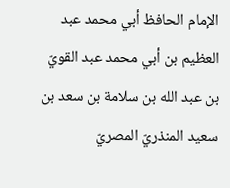الإمام الحافظ أبي محمد عبد العظيم بن أبي محمد عبد القويّ بن عبد الله بن سلامة بن سعد بن سعيد المنذريّ المصريّ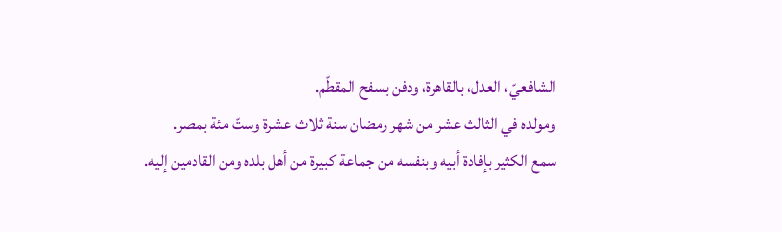الشافعيّ، العدل، بالقاهرة، ودفن بسفح المقطّم.
ومولده في الثالث عشر من شهر رمضان سنة ثلاث عشرة وستّ مئة بمصر.
سمع الكثير بإفادة أبيه وبنفسه من جماعة كبيرة من أهل بلده ومن القادمين إليه.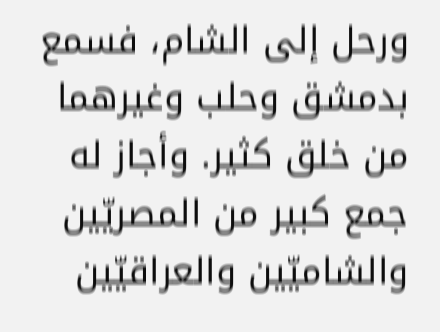ورحل إلى الشام، فسمع بدمشق وحلب وغيرهما من خلق كثير. وأجاز له جمع كبير من المصريّين والشاميّين والعراقيّين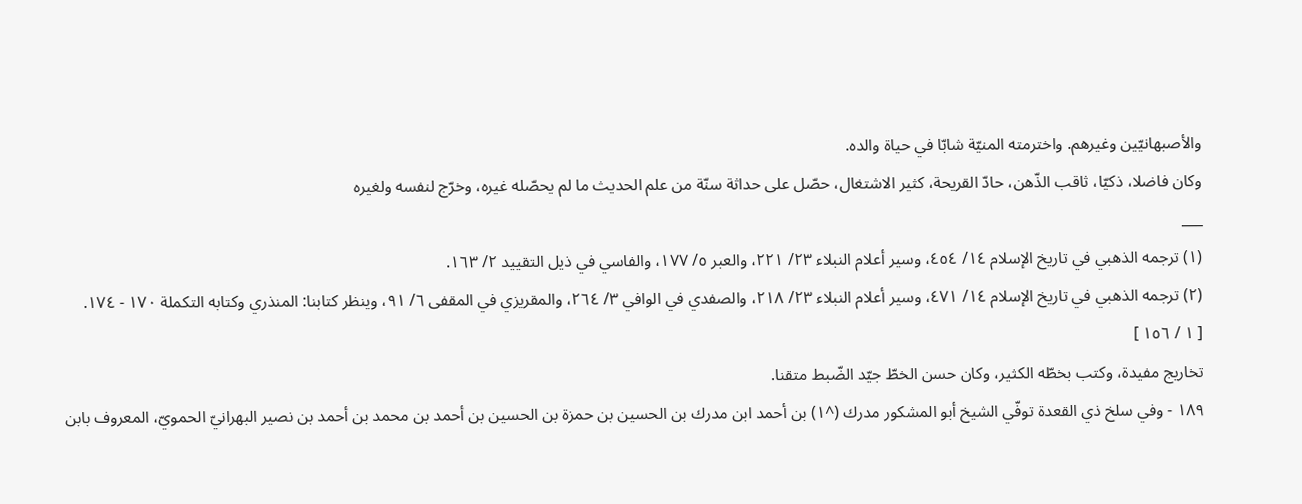والأصبهانيّين وغيرهم. واخترمته المنيّة شابّا في حياة والده.
وكان فاضلا، ذكيّا، ثاقب الذّهن، حادّ القريحة، كثير الاشتغال، حصّل على حداثة سنّة من علم الحديث ما لم يحصّله غيره، وخرّج لنفسه ولغيره
___
(١) ترجمه الذهبي في تاريخ الإسلام ١٤/ ٤٥٤، وسير أعلام النبلاء ٢٣/ ٢٢١، والعبر ٥/ ١٧٧، والفاسي في ذيل التقييد ٢/ ١٦٣.
(٢) ترجمه الذهبي في تاريخ الإسلام ١٤/ ٤٧١، وسير أعلام النبلاء ٢٣/ ٢١٨، والصفدي في الوافي ٣/ ٢٦٤، والمقريزي في المقفى ٦/ ٩١، وينظر كتابنا: المنذري وكتابه التكملة ١٧٠ - ١٧٤.
[ ١ / ١٥٦ ]
تخاريج مفيدة، وكتب بخطّه الكثير، وكان حسن الخطّ جيّد الضّبط متقنا.
١٨٩ - وفي سلخ ذي القعدة توفّي الشيخ أبو المشكور مدرك (^١) بن أحمد ابن مدرك بن الحسين بن حمزة بن الحسين بن أحمد بن محمد بن أحمد بن نصير البهرانيّ الحمويّ، المعروف بابن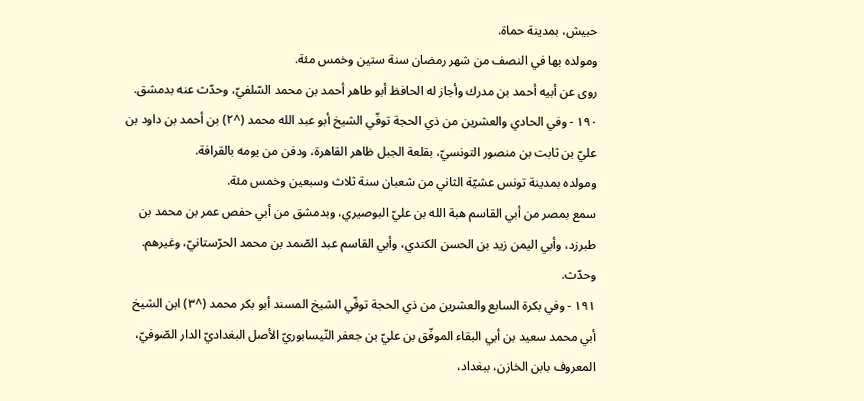حبيش، بمدينة حماة.
ومولده بها في النصف من شهر رمضان سنة ستين وخمس مئة.
روى عن أبيه أحمد بن مدرك وأجاز له الحافظ أبو طاهر أحمد بن محمد السّلفيّ، وحدّث عنه بدمشق.
١٩٠ - وفي الحادي والعشرين من ذي الحجة توفّي الشيخ أبو عبد الله محمد (^٢) بن أحمد بن داود بن عليّ بن ثابت بن منصور التونسيّ، بقلعة الجبل ظاهر القاهرة، ودفن من يومه بالقرافة.
ومولده بمدينة تونس عشيّة الثاني من شعبان سنة ثلاث وسبعين وخمس مئة.
سمع بمصر من أبي القاسم هبة الله بن عليّ البوصيري، وبدمشق من أبي حفص عمر بن محمد بن طبرزد، وأبي اليمن زيد بن الحسن الكندي، وأبي القاسم عبد الصّمد بن محمد الحرّستانيّ، وغيرهم. وحدّث.
١٩١ - وفي بكرة السابع والعشرين من ذي الحجة توفّي الشيخ المسند أبو بكر محمد (^٣) ابن الشيخ أبي محمد سعيد بن أبي البقاء الموفّق بن عليّ بن جعفر النّيسابوريّ الأصل البغداديّ الدار الصّوفيّ، المعروف بابن الخازن، ببغداد،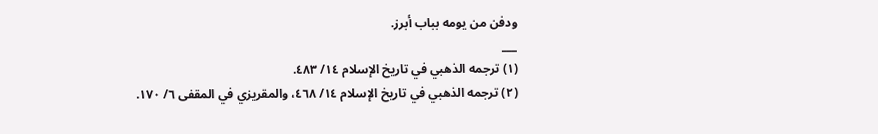ودفن من يومه بباب أبرز.
___
(١) ترجمه الذهبي في تاريخ الإسلام ١٤/ ٤٨٣.
(٢) ترجمه الذهبي في تاريخ الإسلام ١٤/ ٤٦٨، والمقريزي في المقفى ٦/ ١٧٠.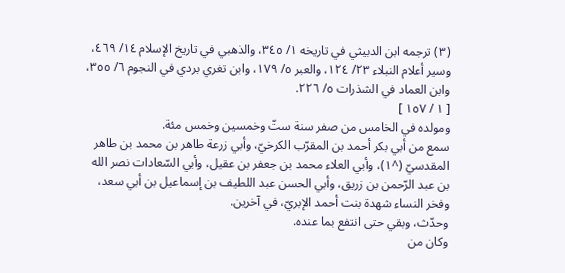(٣) ترجمه ابن الدبيثي في تاريخه ١/ ٣٤٥، والذهبي في تاريخ الإسلام ١٤/ ٤٦٩، وسير أعلام النبلاء ٢٣/ ١٢٤، والعبر ٥/ ١٧٩، وابن تغري بردي في النجوم ٦/ ٣٥٥، وابن العماد في الشذرات ٥/ ٢٢٦.
[ ١ / ١٥٧ ]
ومولده في الخامس من صفر سنة ستّ وخمسين وخمس مئة.
سمع من أبي بكر أحمد بن المقرّب الكرخيّ، وأبي زرعة طاهر بن محمد بن طاهر المقدسيّ (^١)، وأبي العلاء محمد بن جعفر بن عقيل، وأبي السّعادات نصر الله بن عبد الرّحمن بن زريق، وأبي الحسن عبد اللطيف بن إسماعيل بن أبي سعد، وفخر النساء شهدة بنت أحمد الإبريّ، في آخرين.
وحدّث، وبقي حتى انتفع بما عنده.
وكان من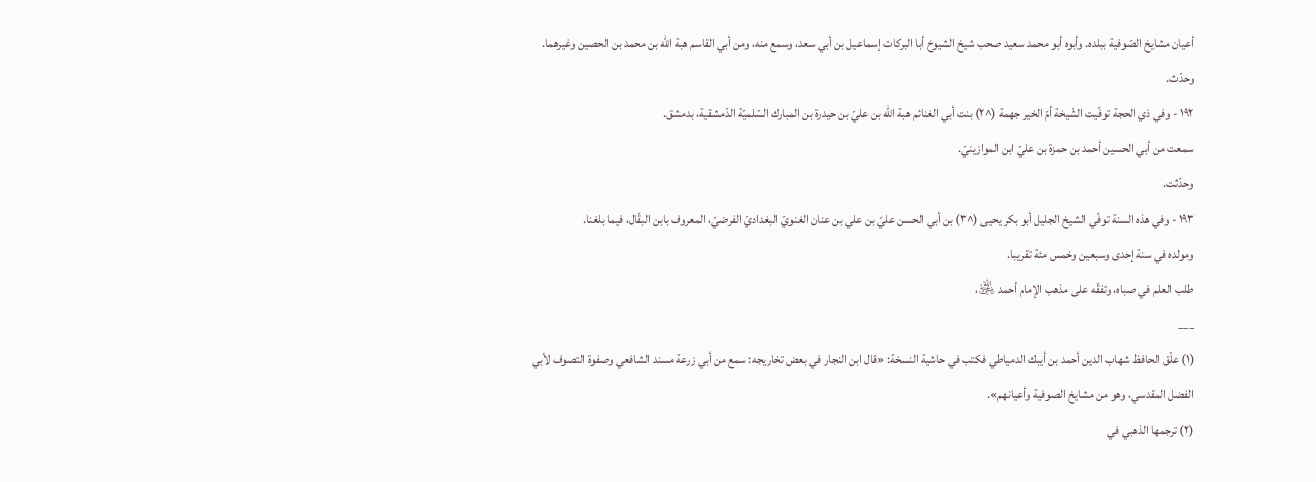أعيان مشايخ الصّوفية ببلده. وأبوه أبو محمد سعيد صحب شيخ الشيوخ أبا البركات إسماعيل بن أبي سعد، وسمع منه، ومن أبي القاسم هبة الله بن محمد بن الحصين وغيرهما. وحدّث.
١٩٢ - وفي ذي الحجة توفّيت الشّيخة أمّ الخير جهمة (^٢) بنت أبي الغنائم هبة الله بن عليّ بن حيدرة بن المبارك السّلميّة الدّمشقية، بدمشق.
سمعت من أبي الحسين أحمد بن حمزة بن عليّ ابن الموازينيّ.
وحدّثت.
١٩٣ - وفي هذه السنة توفّي الشيخ الجليل أبو بكر يحيى (^٣) بن أبي الحسن عليّ بن علي بن عنان الغنويّ البغداديّ الفرضيّ، المعروف بابن البقّال، فيما بلغنا.
ومولده في سنة إحدى وسبعين وخمس مئة تقريبا.
طلب العلم في صباه، وتفقّه على مذهب الإمام أحمد ﵁،
___
(١) علّق الحافظ شهاب الدين أحمد بن أيبك الدمياطي فكتب في حاشية النسخة: «قال ابن النجار في بعض تخاريجه: سمع من أبي زرعة مسند الشافعي وصفوة التصوف لأبي الفضل المقدسي، وهو من مشايخ الصوفية وأعيانهم».
(٢) ترجمها الذهبي في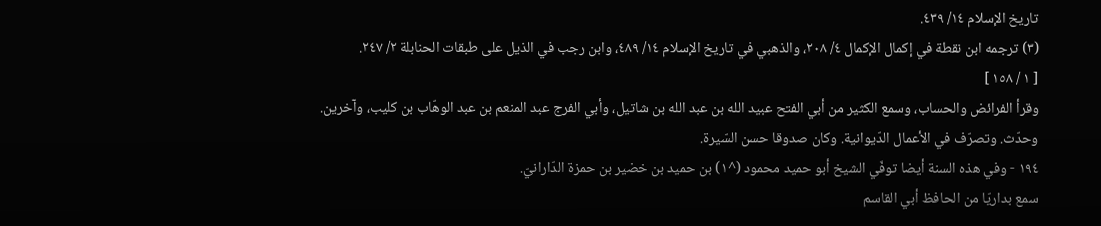تاريخ الإسلام ١٤/ ٤٣٩.
(٣) ترجمه ابن نقطة في إكمال الإكمال ٤/ ٢٠٨، والذهبي في تاريخ الإسلام ١٤/ ٤٨٩، وابن رجب في الذيل على طبقات الحنابلة ٢/ ٢٤٧.
[ ١ / ١٥٨ ]
وقرأ الفرائض والحساب، وسمع الكثير من أبي الفتح عبيد الله بن عبد الله بن شاتيل، وأبي الفرج عبد المنعم بن عبد الوهّاب بن كليب، وآخرين.
وحدّث. وتصرّف في الأعمال الدّيوانية. وكان صدوقا حسن السّيرة.
١٩٤ - وفي هذه السنة أيضا توفّي الشيخ أبو حميد محمود (^١) بن حميد بن خضير بن حمزة الدّارانيّ.
سمع بداريّا من الحافظ أبي القاسم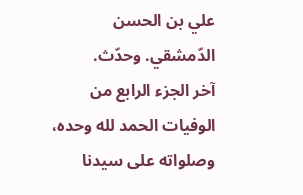علي بن الحسن الدّمشقي. وحدّث.
آخر الجزء الرابع من الوفيات الحمد لله وحده، وصلواته على سيدنا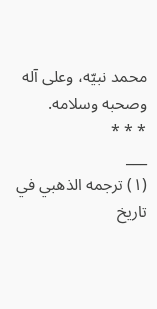محمد نبيّه، وعلى آله وصحبه وسلامه.
* * *
___
(١) ترجمه الذهبي في تاريخ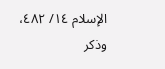الإسلام ١٤/ ٤٨٢، وذكر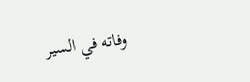وفاته في السير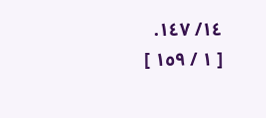١٤/ ١٤٧.
[ ١ / ١٥٩ ]